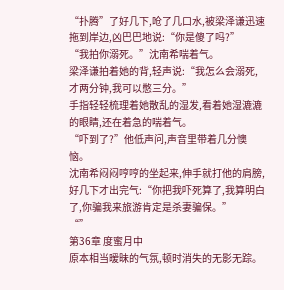“扑腾”了好几下,呛了几口水,被梁泽谦迅速拖到岸边,凶巴巴地说:“你是傻了吗?”
“我拍你溺死。”沈南希喘着气。
梁泽谦拍着她的背,轻声说:“我怎么会溺死,才两分钟,我可以憋三分。”
手指轻轻梳理着她散乱的湿发,看着她湿漉漉的眼睛,还在着急的喘着气。
“吓到了?”他低声问,声音里带着几分懊恼。
沈南希闷闷哼哼的坐起来,伸手就打他的肩膀,好几下才出完气:“你把我吓死算了,我算明白了,你骗我来旅游肯定是杀妻骗保。”
“”
第36章 度蜜月中
原本相当暧昧的气氛,顿时消失的无影无踪。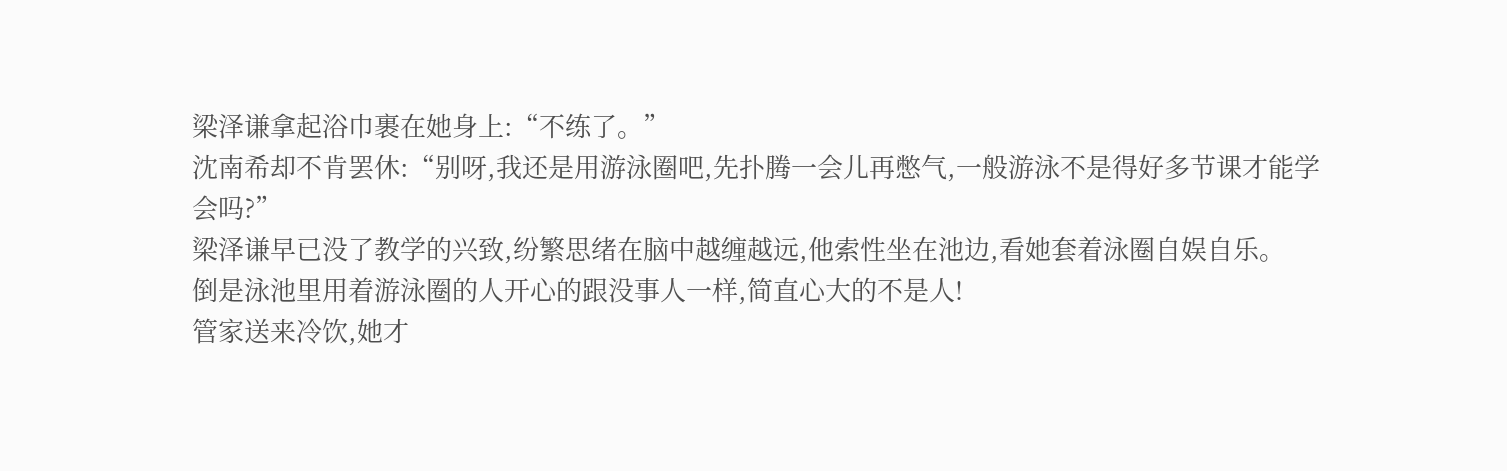梁泽谦拿起浴巾裹在她身上:“不练了。”
沈南希却不肯罢休:“别呀,我还是用游泳圈吧,先扑腾一会儿再憋气,一般游泳不是得好多节课才能学会吗?”
梁泽谦早已没了教学的兴致,纷繁思绪在脑中越缠越远,他索性坐在池边,看她套着泳圈自娱自乐。
倒是泳池里用着游泳圈的人开心的跟没事人一样,简直心大的不是人!
管家送来冷饮,她才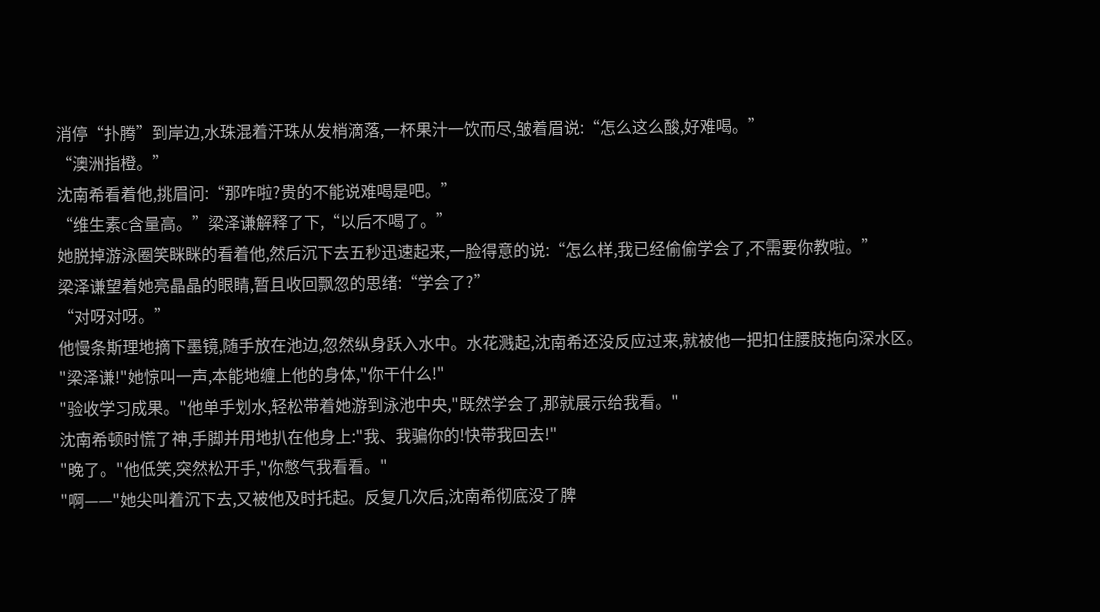消停“扑腾”到岸边,水珠混着汗珠从发梢滴落,一杯果汁一饮而尽,皱着眉说:“怎么这么酸,好难喝。”
“澳洲指橙。”
沈南希看着他,挑眉问:“那咋啦?贵的不能说难喝是吧。”
“维生素c含量高。”梁泽谦解释了下,“以后不喝了。”
她脱掉游泳圈笑眯眯的看着他,然后沉下去五秒迅速起来,一脸得意的说:“怎么样,我已经偷偷学会了,不需要你教啦。”
梁泽谦望着她亮晶晶的眼睛,暂且收回飘忽的思绪:“学会了?”
“对呀对呀。”
他慢条斯理地摘下墨镜,随手放在池边,忽然纵身跃入水中。水花溅起,沈南希还没反应过来,就被他一把扣住腰肢拖向深水区。
"梁泽谦!"她惊叫一声,本能地缠上他的身体,"你干什么!"
"验收学习成果。"他单手划水,轻松带着她游到泳池中央,"既然学会了,那就展示给我看。"
沈南希顿时慌了神,手脚并用地扒在他身上:"我、我骗你的!快带我回去!"
"晚了。"他低笑,突然松开手,"你憋气我看看。"
"啊——"她尖叫着沉下去,又被他及时托起。反复几次后,沈南希彻底没了脾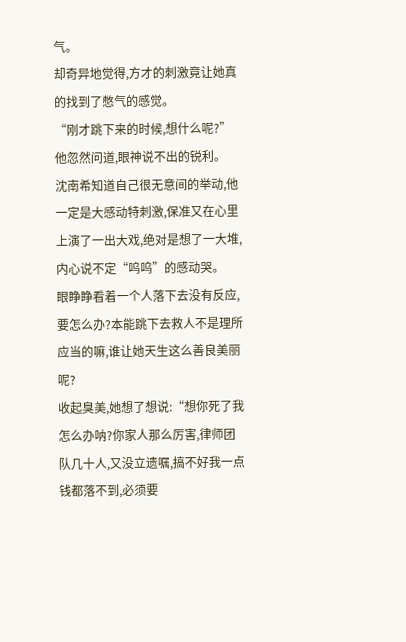气。
却奇异地觉得,方才的刺激竟让她真的找到了憋气的感觉。
“刚才跳下来的时候,想什么呢?”他忽然问道,眼神说不出的锐利。
沈南希知道自己很无意间的举动,他一定是大感动特刺激,保准又在心里上演了一出大戏,绝对是想了一大堆,内心说不定“呜呜”的感动哭。
眼睁睁看着一个人落下去没有反应,要怎么办?本能跳下去救人不是理所应当的嘛,谁让她天生这么善良美丽呢?
收起臭美,她想了想说:“想你死了我怎么办呐?你家人那么厉害,律师团队几十人,又没立遗嘱,搞不好我一点钱都落不到,必须要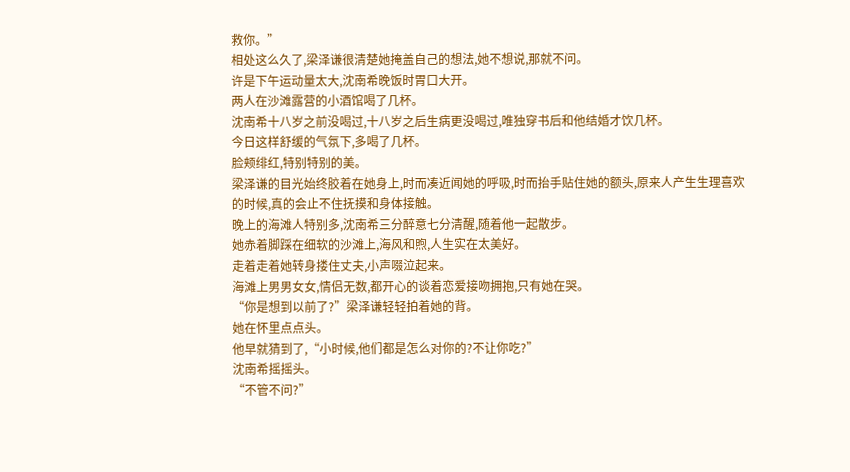救你。”
相处这么久了,梁泽谦很清楚她掩盖自己的想法,她不想说,那就不问。
许是下午运动量太大,沈南希晚饭时胃口大开。
两人在沙滩露营的小酒馆喝了几杯。
沈南希十八岁之前没喝过,十八岁之后生病更没喝过,唯独穿书后和他结婚才饮几杯。
今日这样舒缓的气氛下,多喝了几杯。
脸颊绯红,特别特别的美。
梁泽谦的目光始终胶着在她身上,时而凑近闻她的呼吸,时而抬手贴住她的额头,原来人产生生理喜欢的时候,真的会止不住抚摸和身体接触。
晚上的海滩人特别多,沈南希三分醉意七分清醒,随着他一起散步。
她赤着脚踩在细软的沙滩上,海风和煦,人生实在太美好。
走着走着她转身搂住丈夫,小声啜泣起来。
海滩上男男女女,情侣无数,都开心的谈着恋爱接吻拥抱,只有她在哭。
“你是想到以前了?”梁泽谦轻轻拍着她的背。
她在怀里点点头。
他早就猜到了,“小时候,他们都是怎么对你的?不让你吃?”
沈南希摇摇头。
“不管不问?”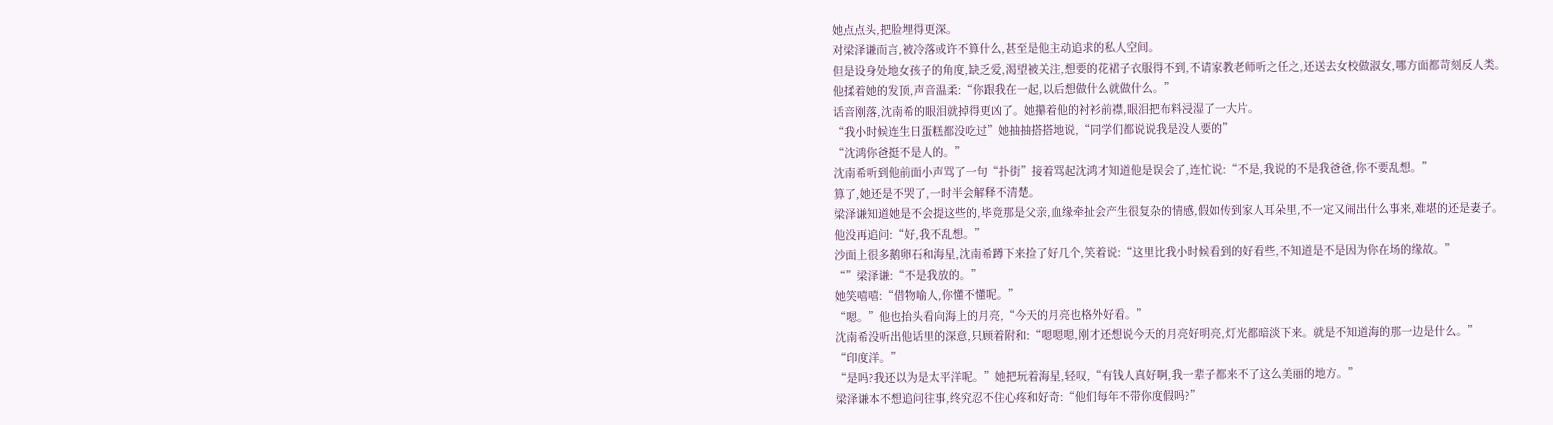她点点头,把脸埋得更深。
对梁泽谦而言,被冷落或许不算什么,甚至是他主动追求的私人空间。
但是设身处地女孩子的角度,缺乏爱,渴望被关注,想要的花裙子衣服得不到,不请家教老师听之任之,还送去女校做淑女,哪方面都苛刻反人类。
他揉着她的发顶,声音温柔:“你跟我在一起,以后想做什么就做什么。”
话音刚落,沈南希的眼泪就掉得更凶了。她攥着他的衬衫前襟,眼泪把布料浸湿了一大片。
“我小时候连生日蛋糕都没吃过”她抽抽搭搭地说,“同学们都说说我是没人要的”
“沈鸿你爸挺不是人的。”
沈南希听到他前面小声骂了一句“扑街”接着骂起沈鸿才知道他是误会了,连忙说:“不是,我说的不是我爸爸,你不要乱想。”
算了,她还是不哭了,一时半会解释不清楚。
梁泽谦知道她是不会提这些的,毕竟那是父亲,血缘牵扯会产生很复杂的情感,假如传到家人耳朵里,不一定又闹出什么事来,难堪的还是妻子。
他没再追问:“好,我不乱想。”
沙面上很多鹅卵石和海星,沈南希蹲下来捡了好几个,笑着说:“这里比我小时候看到的好看些,不知道是不是因为你在场的缘故。”
“”梁泽谦:“不是我放的。”
她笑嘻嘻:“借物喻人,你懂不懂呢。”
“嗯。”他也抬头看向海上的月亮,“今天的月亮也格外好看。”
沈南希没听出他话里的深意,只顾着附和:“嗯嗯嗯,刚才还想说今天的月亮好明亮,灯光都暗淡下来。就是不知道海的那一边是什么。”
“印度洋。”
“是吗?我还以为是太平洋呢。”她把玩着海星,轻叹,“有钱人真好啊,我一辈子都来不了这么美丽的地方。”
梁泽谦本不想追问往事,终究忍不住心疼和好奇:“他们每年不带你度假吗?”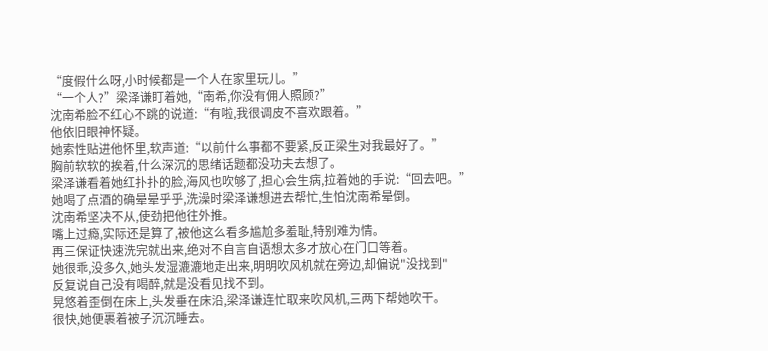“度假什么呀,小时候都是一个人在家里玩儿。”
“一个人?”梁泽谦盯着她,“南希,你没有佣人照顾?”
沈南希脸不红心不跳的说道:“有啦,我很调皮不喜欢跟着。”
他依旧眼神怀疑。
她索性贴进他怀里,软声道:“以前什么事都不要紧,反正梁生对我最好了。”
胸前软软的挨着,什么深沉的思绪话题都没功夫去想了。
梁泽谦看着她红扑扑的脸,海风也吹够了,担心会生病,拉着她的手说:“回去吧。”
她喝了点酒的确晕晕乎乎,洗澡时梁泽谦想进去帮忙,生怕沈南希晕倒。
沈南希坚决不从,使劲把他往外推。
嘴上过瘾,实际还是算了,被他这么看多尴尬多羞耻,特别难为情。
再三保证快速洗完就出来,绝对不自言自语想太多才放心在门口等着。
她很乖,没多久,她头发湿漉漉地走出来,明明吹风机就在旁边,却偏说"没找到"
反复说自己没有喝醉,就是没看见找不到。
晃悠着歪倒在床上,头发垂在床沿,梁泽谦连忙取来吹风机,三两下帮她吹干。
很快,她便裹着被子沉沉睡去。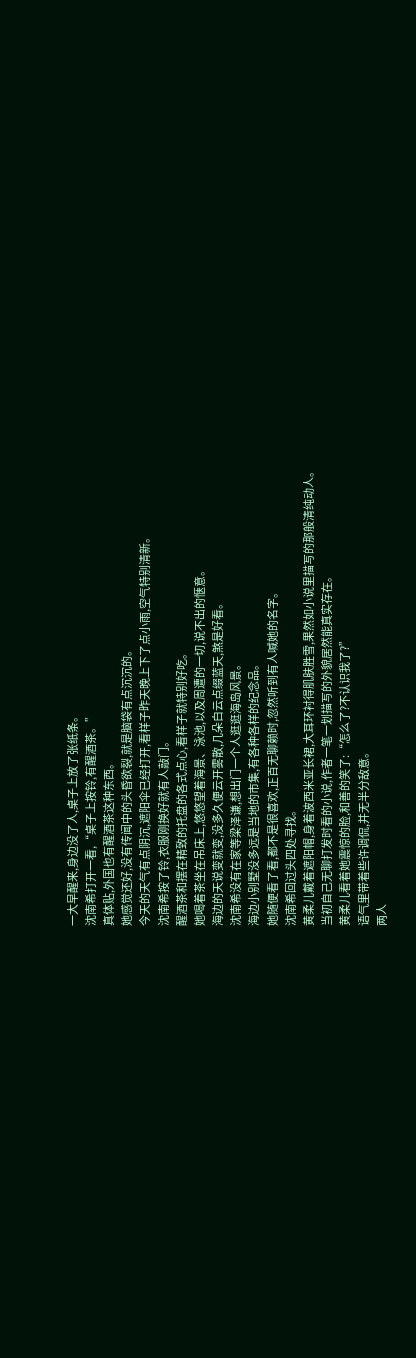一大早醒来,身边没了人,桌子上放了张纸条。
沈南希打开一看,“桌子上按铃,有醒酒茶。”
真体贴,外国也有醒酒茶这种东西。
她感觉还好,没有传闻中的头昏欲裂,就是脑袋有点沉沉的。
今天的天气有点阴沉,遮阳伞已经打开,看样子昨天晚上下了点小雨,空气特别清新。
沈南希按了铃,衣服刚换好就有人敲门。
醒酒茶和摆在精致的托盘的各式点心,看样子就特别好吃。
她喝着茶坐在吊床上,悠悠望着海景、泳池,以及周遭的一切,说不出的惬意。
海边的天说变就变,没多久便云开雾散,几朵白云点缀蓝天,煞是好看。
沈南希没有在家等梁泽谦,想出门一个人逛逛海岛风景。
海边小别墅没多远是当地的市集,有各种各样的纪念品。
她随便看了看,都不是很喜欢,正百无聊赖时,忽然听到有人喊她的名字。
沈南希回过头四处寻找。
黄柔儿戴着遮阳帽,身着波西米亚长裙,大耳环衬得肌肤胜雪,果然如小说里描写的那般清纯动人。
当初自己无聊打发时看的小说,作者一笔一划描写的外貌居然能真实存在。
黄柔儿看着她震惊的脸,和善的笑了:“怎么了?不认识我了?”
语气里带着些许调侃,并无半分敌意。
两人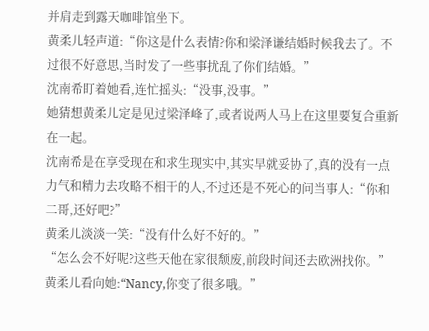并肩走到露天咖啡馆坐下。
黄柔儿轻声道:“你这是什么表情?你和梁泽谦结婚时候我去了。不过很不好意思,当时发了一些事扰乱了你们结婚。”
沈南希盯着她看,连忙摇头:“没事,没事。”
她猜想黄柔儿定是见过梁泽峰了,或者说两人马上在这里要复合重新在一起。
沈南希是在享受现在和求生现实中,其实早就妥协了,真的没有一点力气和精力去攻略不相干的人,不过还是不死心的问当事人:“你和二哥,还好吧?”
黄柔儿淡淡一笑:“没有什么好不好的。”
“怎么会不好呢?这些天他在家很颓废,前段时间还去欧洲找你。”
黄柔儿看向她:“Nancy,你变了很多哦。”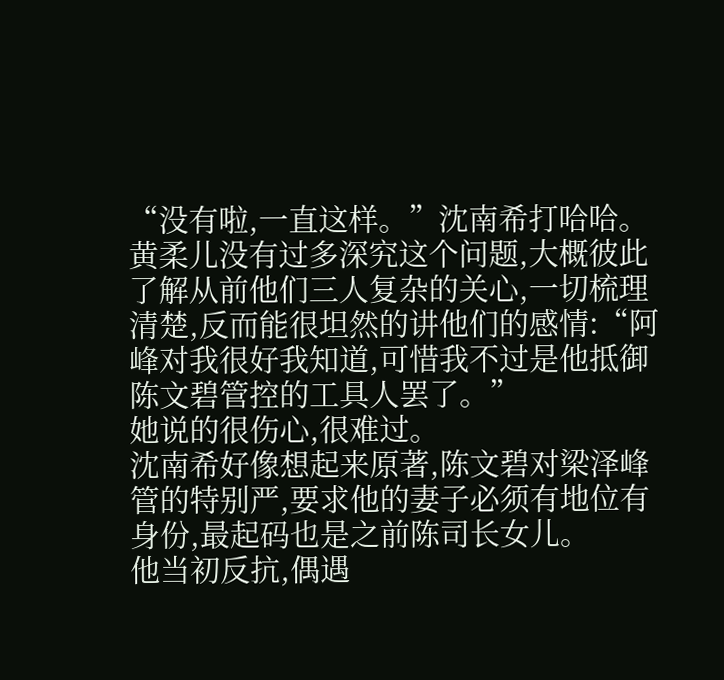“没有啦,一直这样。”沈南希打哈哈。
黄柔儿没有过多深究这个问题,大概彼此了解从前他们三人复杂的关心,一切梳理清楚,反而能很坦然的讲他们的感情:“阿峰对我很好我知道,可惜我不过是他抵御陈文碧管控的工具人罢了。”
她说的很伤心,很难过。
沈南希好像想起来原著,陈文碧对梁泽峰管的特别严,要求他的妻子必须有地位有身份,最起码也是之前陈司长女儿。
他当初反抗,偶遇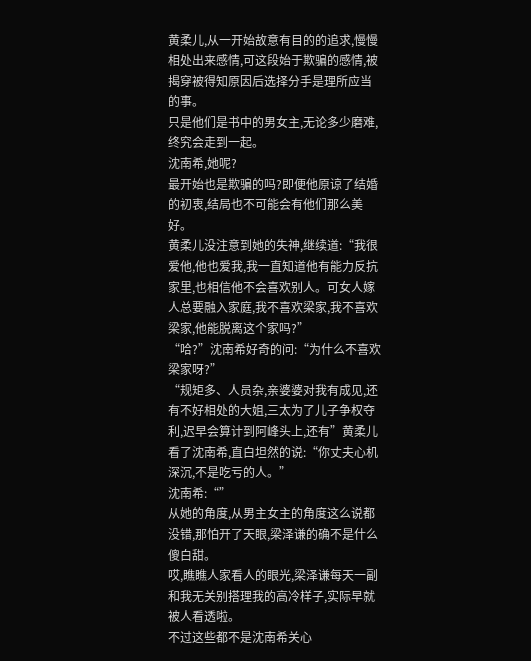黄柔儿,从一开始故意有目的的追求,慢慢相处出来感情,可这段始于欺骗的感情,被揭穿被得知原因后选择分手是理所应当的事。
只是他们是书中的男女主,无论多少磨难,终究会走到一起。
沈南希,她呢?
最开始也是欺骗的吗?即便他原谅了结婚的初衷,结局也不可能会有他们那么美好。
黄柔儿没注意到她的失神,继续道:“我很爱他,他也爱我,我一直知道他有能力反抗家里,也相信他不会喜欢别人。可女人嫁人总要融入家庭,我不喜欢梁家,我不喜欢梁家,他能脱离这个家吗?”
“哈?”沈南希好奇的问:“为什么不喜欢梁家呀?”
“规矩多、人员杂,亲婆婆对我有成见,还有不好相处的大姐,三太为了儿子争权夺利,迟早会算计到阿峰头上,还有”黄柔儿看了沈南希,直白坦然的说:“你丈夫心机深沉,不是吃亏的人。”
沈南希:“”
从她的角度,从男主女主的角度这么说都没错,那怕开了天眼,梁泽谦的确不是什么傻白甜。
哎,瞧瞧人家看人的眼光,梁泽谦每天一副和我无关别搭理我的高冷样子,实际早就被人看透啦。
不过这些都不是沈南希关心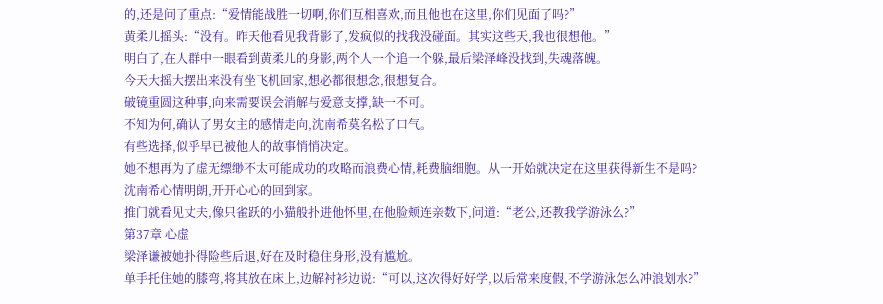的,还是问了重点:“爱情能战胜一切啊,你们互相喜欢,而且他也在这里,你们见面了吗?”
黄柔儿摇头:“没有。昨天他看见我背影了,发疯似的找我没碰面。其实这些天,我也很想他。”
明白了,在人群中一眼看到黄柔儿的身影,两个人一个追一个躲,最后梁泽峰没找到,失魂落魄。
今天大摇大摆出来没有坐飞机回家,想必都很想念,很想复合。
破镜重圆这种事,向来需要误会消解与爱意支撑,缺一不可。
不知为何,确认了男女主的感情走向,沈南希莫名松了口气。
有些选择,似乎早已被他人的故事悄悄决定。
她不想再为了虚无缥缈不太可能成功的攻略而浪费心情,耗费脑细胞。从一开始就决定在这里获得新生不是吗?
沈南希心情明朗,开开心心的回到家。
推门就看见丈夫,像只雀跃的小猫般扑进他怀里,在他脸颊连亲数下,问道:“老公,还教我学游泳么?”
第37章 心虚
梁泽谦被她扑得险些后退,好在及时稳住身形,没有尴尬。
单手托住她的膝弯,将其放在床上,边解衬衫边说:“可以,这次得好好学,以后常来度假,不学游泳怎么冲浪划水?”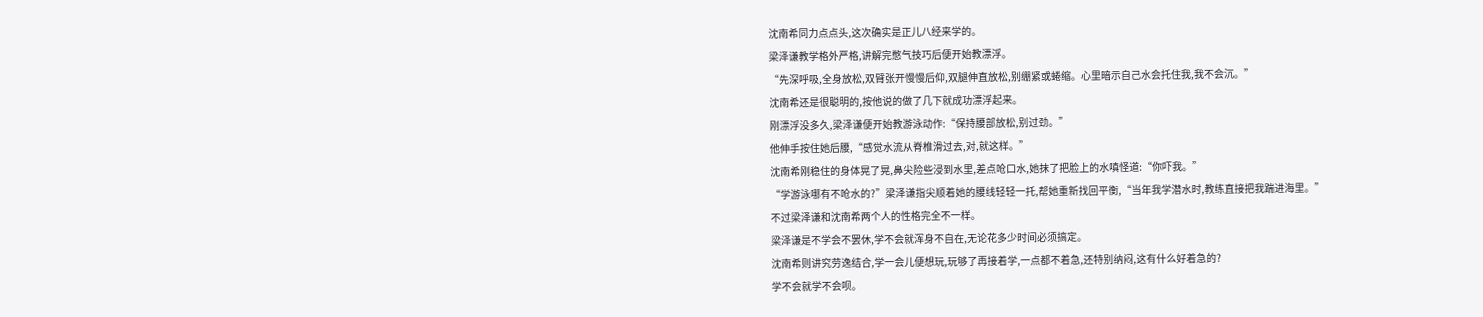沈南希同力点点头,这次确实是正儿八经来学的。
梁泽谦教学格外严格,讲解完憋气技巧后便开始教漂浮。
“先深呼吸,全身放松,双臂张开慢慢后仰,双腿伸直放松,别绷紧或蜷缩。心里暗示自己水会托住我,我不会沉。”
沈南希还是很聪明的,按他说的做了几下就成功漂浮起来。
刚漂浮没多久,梁泽谦便开始教游泳动作:“保持腰部放松,别过劲。”
他伸手按住她后腰,“感觉水流从脊椎滑过去,对,就这样。”
沈南希刚稳住的身体晃了晃,鼻尖险些浸到水里,差点呛口水,她抹了把脸上的水嗔怪道:“你吓我。”
“学游泳哪有不呛水的?”梁泽谦指尖顺着她的腰线轻轻一托,帮她重新找回平衡,“当年我学潜水时,教练直接把我踹进海里。”
不过梁泽谦和沈南希两个人的性格完全不一样。
梁泽谦是不学会不罢休,学不会就浑身不自在,无论花多少时间必须搞定。
沈南希则讲究劳逸结合,学一会儿便想玩,玩够了再接着学,一点都不着急,还特别纳闷,这有什么好着急的?
学不会就学不会呗。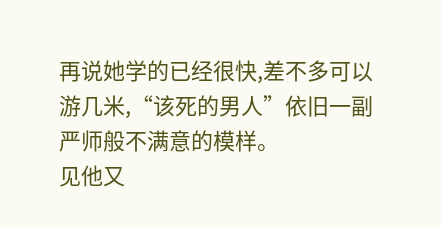再说她学的已经很快,差不多可以游几米,“该死的男人”依旧一副严师般不满意的模样。
见他又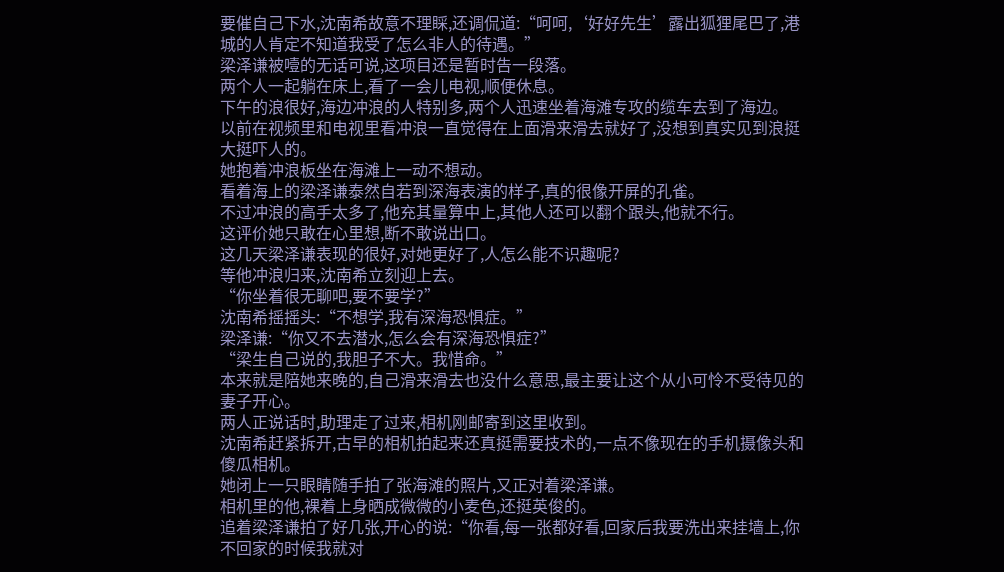要催自己下水,沈南希故意不理睬,还调侃道:“呵呵,‘好好先生’露出狐狸尾巴了,港城的人肯定不知道我受了怎么非人的待遇。”
梁泽谦被噎的无话可说,这项目还是暂时告一段落。
两个人一起躺在床上,看了一会儿电视,顺便休息。
下午的浪很好,海边冲浪的人特别多,两个人迅速坐着海滩专攻的缆车去到了海边。
以前在视频里和电视里看冲浪一直觉得在上面滑来滑去就好了,没想到真实见到浪挺大挺吓人的。
她抱着冲浪板坐在海滩上一动不想动。
看着海上的梁泽谦泰然自若到深海表演的样子,真的很像开屏的孔雀。
不过冲浪的高手太多了,他充其量算中上,其他人还可以翻个跟头,他就不行。
这评价她只敢在心里想,断不敢说出口。
这几天梁泽谦表现的很好,对她更好了,人怎么能不识趣呢?
等他冲浪归来,沈南希立刻迎上去。
“你坐着很无聊吧,要不要学?”
沈南希摇摇头:“不想学,我有深海恐惧症。”
梁泽谦:“你又不去潜水,怎么会有深海恐惧症?”
“梁生自己说的,我胆子不大。我惜命。”
本来就是陪她来晚的,自己滑来滑去也没什么意思,最主要让这个从小可怜不受待见的妻子开心。
两人正说话时,助理走了过来,相机刚邮寄到这里收到。
沈南希赶紧拆开,古早的相机拍起来还真挺需要技术的,一点不像现在的手机摄像头和傻瓜相机。
她闭上一只眼睛随手拍了张海滩的照片,又正对着梁泽谦。
相机里的他,裸着上身晒成微微的小麦色,还挺英俊的。
追着梁泽谦拍了好几张,开心的说:“你看,每一张都好看,回家后我要洗出来挂墙上,你不回家的时候我就对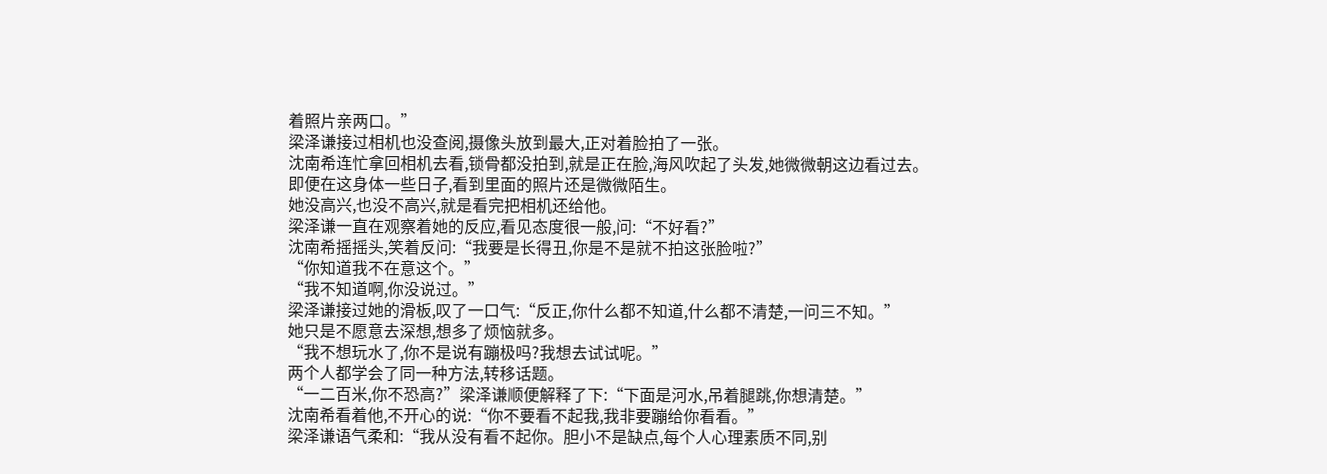着照片亲两口。”
梁泽谦接过相机也没查阅,摄像头放到最大,正对着脸拍了一张。
沈南希连忙拿回相机去看,锁骨都没拍到,就是正在脸,海风吹起了头发,她微微朝这边看过去。
即便在这身体一些日子,看到里面的照片还是微微陌生。
她没高兴,也没不高兴,就是看完把相机还给他。
梁泽谦一直在观察着她的反应,看见态度很一般,问:“不好看?”
沈南希摇摇头,笑着反问:“我要是长得丑,你是不是就不拍这张脸啦?”
“你知道我不在意这个。”
“我不知道啊,你没说过。”
梁泽谦接过她的滑板,叹了一口气:“反正,你什么都不知道,什么都不清楚,一问三不知。”
她只是不愿意去深想,想多了烦恼就多。
“我不想玩水了,你不是说有蹦极吗?我想去试试呢。”
两个人都学会了同一种方法,转移话题。
“一二百米,你不恐高?”梁泽谦顺便解释了下:“下面是河水,吊着腿跳,你想清楚。”
沈南希看着他,不开心的说:“你不要看不起我,我非要蹦给你看看。”
梁泽谦语气柔和:“我从没有看不起你。胆小不是缺点,每个人心理素质不同,别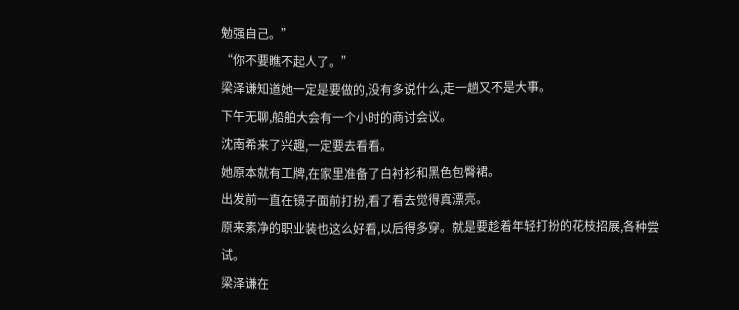勉强自己。”
“你不要瞧不起人了。”
梁泽谦知道她一定是要做的,没有多说什么,走一趟又不是大事。
下午无聊,船舶大会有一个小时的商讨会议。
沈南希来了兴趣,一定要去看看。
她原本就有工牌,在家里准备了白衬衫和黑色包臀裙。
出发前一直在镜子面前打扮,看了看去觉得真漂亮。
原来素净的职业装也这么好看,以后得多穿。就是要趁着年轻打扮的花枝招展,各种尝试。
梁泽谦在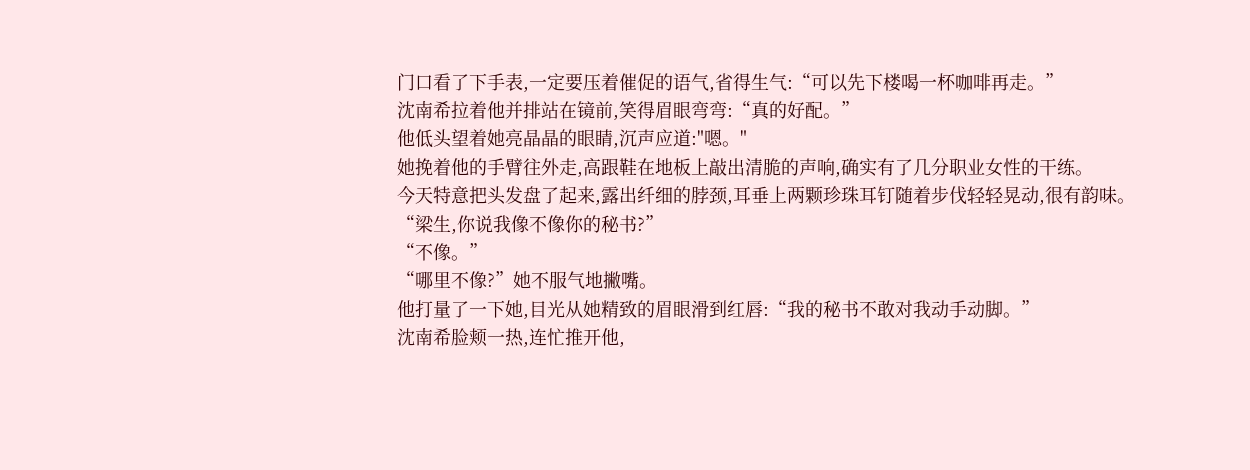门口看了下手表,一定要压着催促的语气,省得生气:“可以先下楼喝一杯咖啡再走。”
沈南希拉着他并排站在镜前,笑得眉眼弯弯:“真的好配。”
他低头望着她亮晶晶的眼睛,沉声应道:"嗯。"
她挽着他的手臂往外走,高跟鞋在地板上敲出清脆的声响,确实有了几分职业女性的干练。
今天特意把头发盘了起来,露出纤细的脖颈,耳垂上两颗珍珠耳钉随着步伐轻轻晃动,很有韵味。
“梁生,你说我像不像你的秘书?”
“不像。”
“哪里不像?”她不服气地撇嘴。
他打量了一下她,目光从她精致的眉眼滑到红唇:“我的秘书不敢对我动手动脚。”
沈南希脸颊一热,连忙推开他,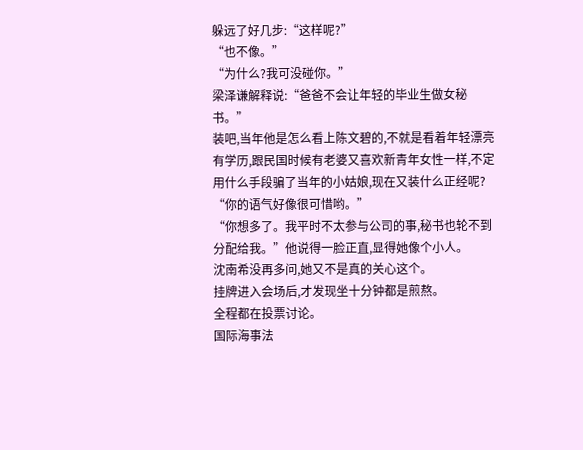躲远了好几步:“这样呢?”
“也不像。”
“为什么?我可没碰你。”
梁泽谦解释说:“爸爸不会让年轻的毕业生做女秘书。”
装吧,当年他是怎么看上陈文碧的,不就是看着年轻漂亮有学历,跟民国时候有老婆又喜欢新青年女性一样,不定用什么手段骗了当年的小姑娘,现在又装什么正经呢?
“你的语气好像很可惜哟。”
“你想多了。我平时不太参与公司的事,秘书也轮不到分配给我。”他说得一脸正直,显得她像个小人。
沈南希没再多问,她又不是真的关心这个。
挂牌进入会场后,才发现坐十分钟都是煎熬。
全程都在投票讨论。
国际海事法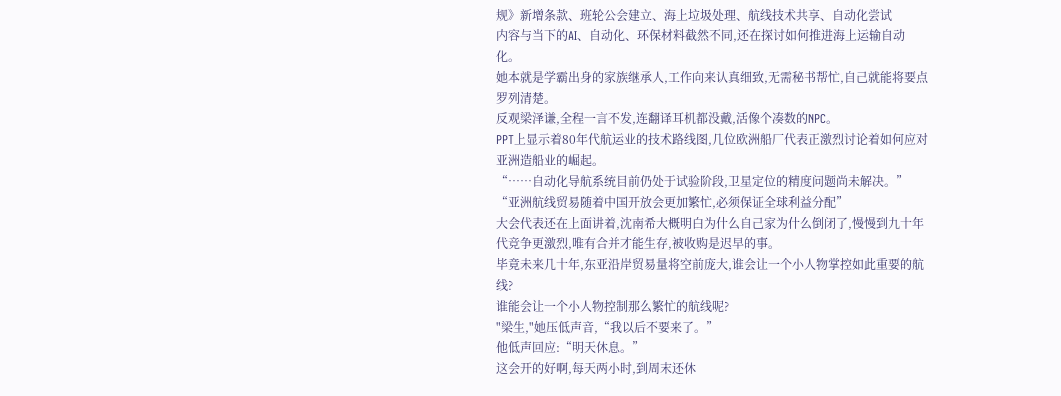规》新增条款、班轮公会建立、海上垃圾处理、航线技术共享、自动化尝试
内容与当下的AI、自动化、环保材料截然不同,还在探讨如何推进海上运输自动化。
她本就是学霸出身的家族继承人,工作向来认真细致,无需秘书帮忙,自己就能将要点罗列清楚。
反观梁泽谦,全程一言不发,连翻译耳机都没戴,活像个凑数的NPC。
PPT上显示着80年代航运业的技术路线图,几位欧洲船厂代表正激烈讨论着如何应对亚洲造船业的崛起。
“……自动化导航系统目前仍处于试验阶段,卫星定位的精度问题尚未解决。”
“亚洲航线贸易随着中国开放会更加繁忙,必须保证全球利益分配”
大会代表还在上面讲着,沈南希大概明白为什么自己家为什么倒闭了,慢慢到九十年代竞争更激烈,唯有合并才能生存,被收购是迟早的事。
毕竟未来几十年,东亚沿岸贸易量将空前庞大,谁会让一个小人物掌控如此重要的航线?
谁能会让一个小人物控制那么繁忙的航线呢?
"梁生,"她压低声音,“我以后不要来了。”
他低声回应:“明天休息。”
这会开的好啊,每天两小时,到周末还休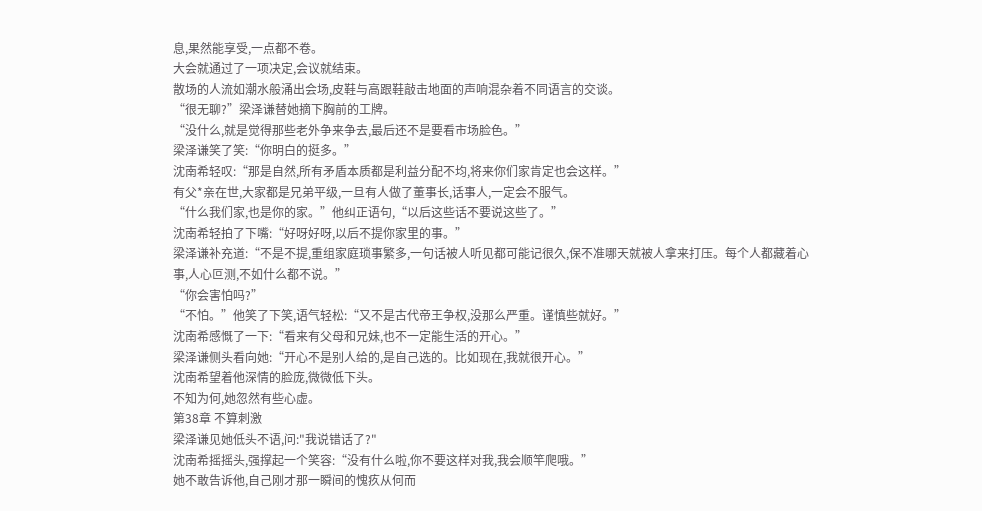息,果然能享受,一点都不卷。
大会就通过了一项决定,会议就结束。
散场的人流如潮水般涌出会场,皮鞋与高跟鞋敲击地面的声响混杂着不同语言的交谈。
“很无聊?”梁泽谦替她摘下胸前的工牌。
“没什么,就是觉得那些老外争来争去,最后还不是要看市场脸色。”
梁泽谦笑了笑:“你明白的挺多。”
沈南希轻叹:“那是自然,所有矛盾本质都是利益分配不均,将来你们家肯定也会这样。”
有父*亲在世,大家都是兄弟平级,一旦有人做了董事长,话事人,一定会不服气。
“什么我们家,也是你的家。”他纠正语句,“以后这些话不要说这些了。”
沈南希轻拍了下嘴:“好呀好呀,以后不提你家里的事。”
梁泽谦补充道:“不是不提,重组家庭琐事繁多,一句话被人听见都可能记很久,保不准哪天就被人拿来打压。每个人都藏着心事,人心叵测,不如什么都不说。”
“你会害怕吗?”
“不怕。”他笑了下笑,语气轻松:“又不是古代帝王争权,没那么严重。谨慎些就好。”
沈南希感慨了一下:“看来有父母和兄妹,也不一定能生活的开心。”
梁泽谦侧头看向她:“开心不是别人给的,是自己选的。比如现在,我就很开心。”
沈南希望着他深情的脸庞,微微低下头。
不知为何,她忽然有些心虚。
第38章 不算刺激
梁泽谦见她低头不语,问:"我说错话了?"
沈南希摇摇头,强撑起一个笑容:“没有什么啦,你不要这样对我,我会顺竿爬哦。”
她不敢告诉他,自己刚才那一瞬间的愧疚从何而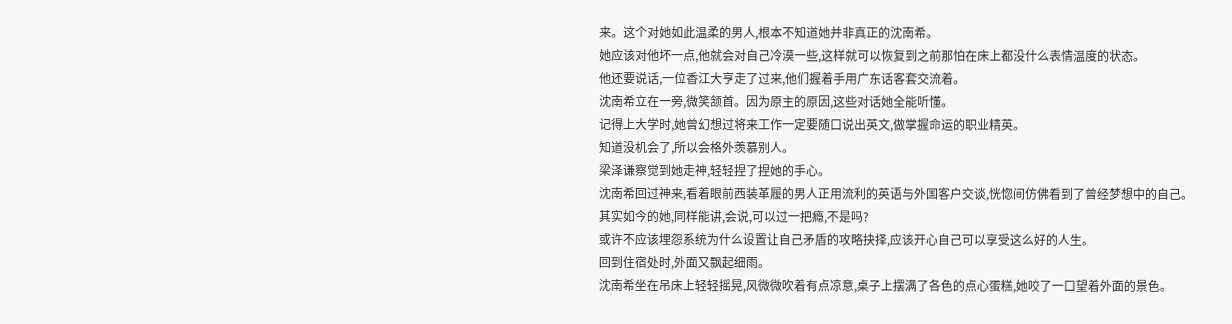来。这个对她如此温柔的男人,根本不知道她并非真正的沈南希。
她应该对他坏一点,他就会对自己冷漠一些,这样就可以恢复到之前那怕在床上都没什么表情温度的状态。
他还要说话,一位香江大亨走了过来,他们握着手用广东话客套交流着。
沈南希立在一旁,微笑颔首。因为原主的原因,这些对话她全能听懂。
记得上大学时,她曾幻想过将来工作一定要随口说出英文,做掌握命运的职业精英。
知道没机会了,所以会格外羡慕别人。
梁泽谦察觉到她走神,轻轻捏了捏她的手心。
沈南希回过神来,看着眼前西装革履的男人正用流利的英语与外国客户交谈,恍惚间仿佛看到了曾经梦想中的自己。
其实如今的她,同样能讲,会说,可以过一把瘾,不是吗?
或许不应该埋怨系统为什么设置让自己矛盾的攻略抉择,应该开心自己可以享受这么好的人生。
回到住宿处时,外面又飘起细雨。
沈南希坐在吊床上轻轻摇晃,风微微吹着有点凉意,桌子上摆满了各色的点心蛋糕,她咬了一口望着外面的景色。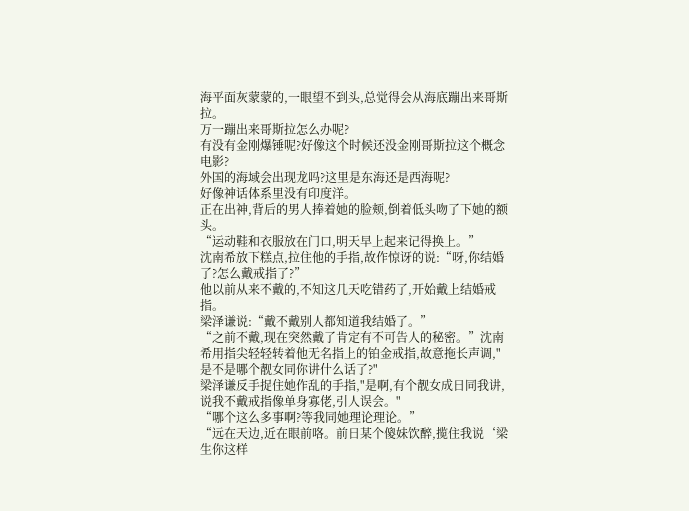海平面灰蒙蒙的,一眼望不到头,总觉得会从海底蹦出来哥斯拉。
万一蹦出来哥斯拉怎么办呢?
有没有金刚爆锤呢?好像这个时候还没金刚哥斯拉这个概念电影?
外国的海域会出现龙吗?这里是东海还是西海呢?
好像神话体系里没有印度洋。
正在出神,背后的男人捧着她的脸颊,倒着低头吻了下她的额头。
“运动鞋和衣服放在门口,明天早上起来记得换上。”
沈南希放下糕点,拉住他的手指,故作惊讶的说:“呀,你结婚了?怎么戴戒指了?”
他以前从来不戴的,不知这几天吃错药了,开始戴上结婚戒指。
梁泽谦说:“戴不戴别人都知道我结婚了。”
“之前不戴,现在突然戴了肯定有不可告人的秘密。”沈南希用指尖轻轻转着他无名指上的铂金戒指,故意拖长声调,"是不是哪个靓女同你讲什么话了?"
梁泽谦反手捉住她作乱的手指,"是啊,有个靓女成日同我讲,说我不戴戒指像单身寡佬,引人误会。"
“哪个这么多事啊?等我同她理论理论。”
“远在天边,近在眼前咯。前日某个傻妹饮醉,揽住我说‘梁生你这样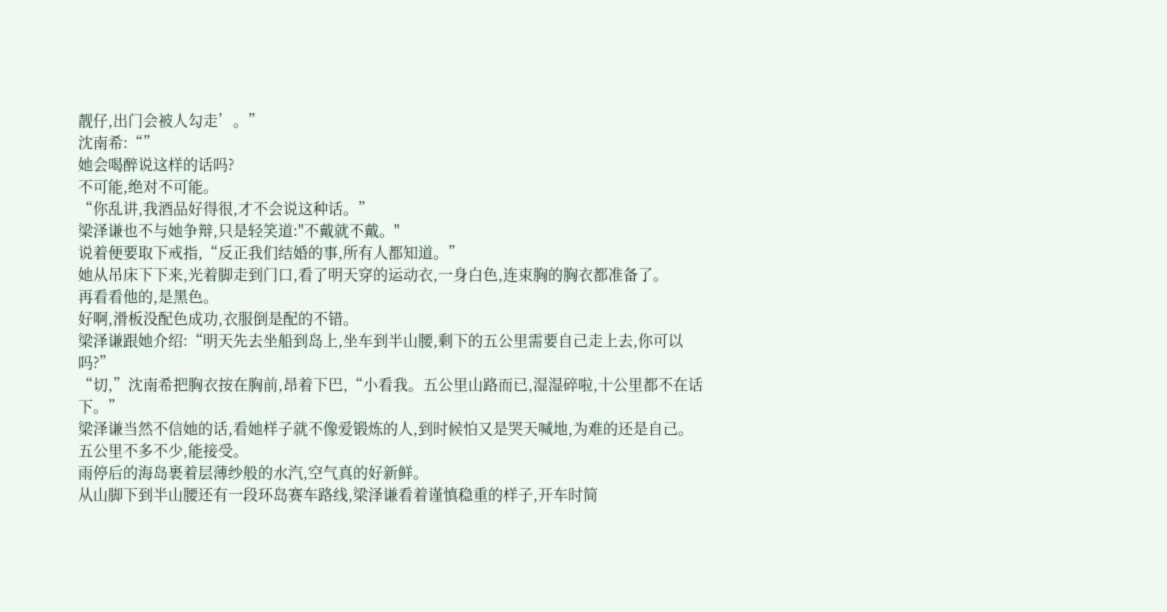靓仔,出门会被人勾走’。”
沈南希:“”
她会喝醉说这样的话吗?
不可能,绝对不可能。
“你乱讲,我酒品好得很,才不会说这种话。”
梁泽谦也不与她争辩,只是轻笑道:"不戴就不戴。"
说着便要取下戒指,“反正我们结婚的事,所有人都知道。”
她从吊床下下来,光着脚走到门口,看了明天穿的运动衣,一身白色,连束胸的胸衣都准备了。
再看看他的,是黑色。
好啊,滑板没配色成功,衣服倒是配的不错。
梁泽谦跟她介绍:“明天先去坐船到岛上,坐车到半山腰,剩下的五公里需要自己走上去,你可以吗?”
“切,”沈南希把胸衣按在胸前,昂着下巴,“小看我。五公里山路而已,湿湿碎啦,十公里都不在话下。”
梁泽谦当然不信她的话,看她样子就不像爱锻炼的人,到时候怕又是哭天喊地,为难的还是自己。
五公里不多不少,能接受。
雨停后的海岛裹着层薄纱般的水汽,空气真的好新鲜。
从山脚下到半山腰还有一段环岛赛车路线,梁泽谦看着谨慎稳重的样子,开车时简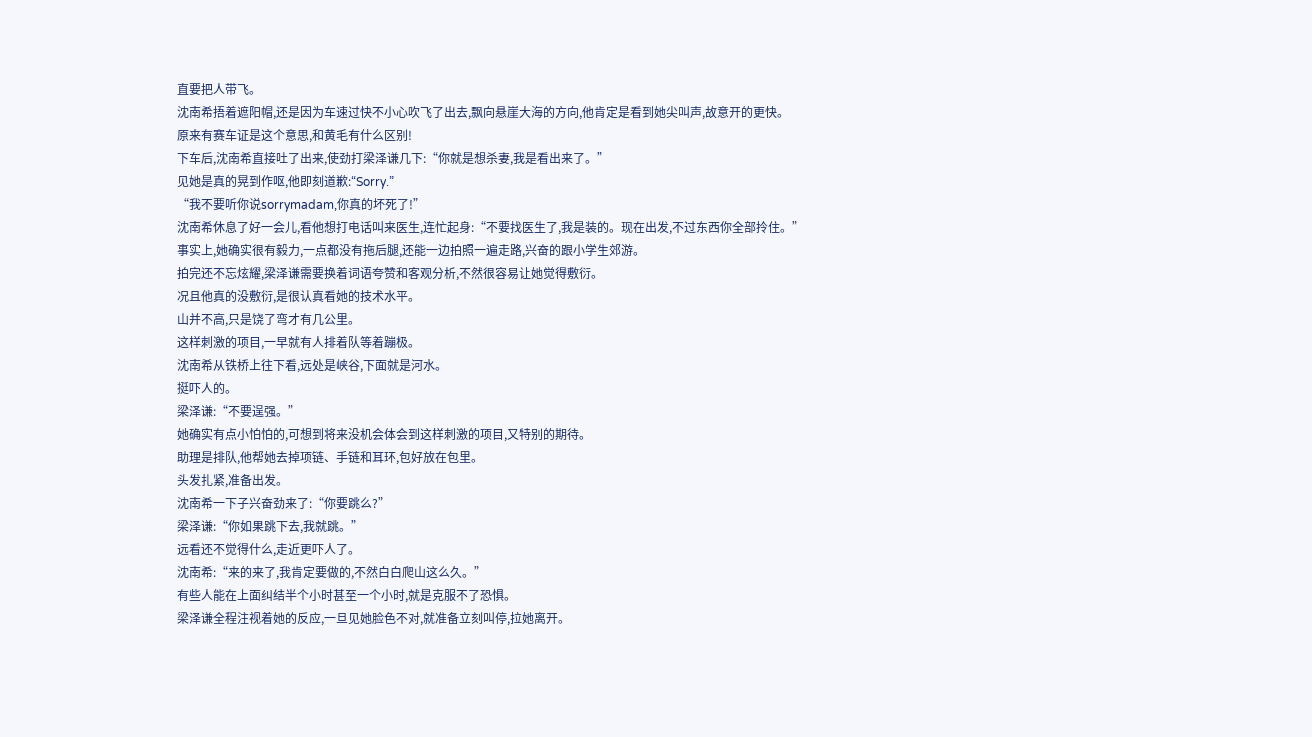直要把人带飞。
沈南希捂着遮阳帽,还是因为车速过快不小心吹飞了出去,飘向悬崖大海的方向,他肯定是看到她尖叫声,故意开的更快。
原来有赛车证是这个意思,和黄毛有什么区别!
下车后,沈南希直接吐了出来,使劲打梁泽谦几下:“你就是想杀妻,我是看出来了。”
见她是真的晃到作呕,他即刻道歉:“Sorry.”
“我不要听你说sorrymadam,你真的坏死了!”
沈南希休息了好一会儿,看他想打电话叫来医生,连忙起身:“不要找医生了,我是装的。现在出发,不过东西你全部拎住。”
事实上,她确实很有毅力,一点都没有拖后腿,还能一边拍照一遍走路,兴奋的跟小学生郊游。
拍完还不忘炫耀,梁泽谦需要换着词语夸赞和客观分析,不然很容易让她觉得敷衍。
况且他真的没敷衍,是很认真看她的技术水平。
山并不高,只是饶了弯才有几公里。
这样刺激的项目,一早就有人排着队等着蹦极。
沈南希从铁桥上往下看,远处是峡谷,下面就是河水。
挺吓人的。
梁泽谦:“不要逞强。”
她确实有点小怕怕的,可想到将来没机会体会到这样刺激的项目,又特别的期待。
助理是排队,他帮她去掉项链、手链和耳环,包好放在包里。
头发扎紧,准备出发。
沈南希一下子兴奋劲来了:“你要跳么?”
梁泽谦:“你如果跳下去,我就跳。”
远看还不觉得什么,走近更吓人了。
沈南希:“来的来了,我肯定要做的,不然白白爬山这么久。”
有些人能在上面纠结半个小时甚至一个小时,就是克服不了恐惧。
梁泽谦全程注视着她的反应,一旦见她脸色不对,就准备立刻叫停,拉她离开。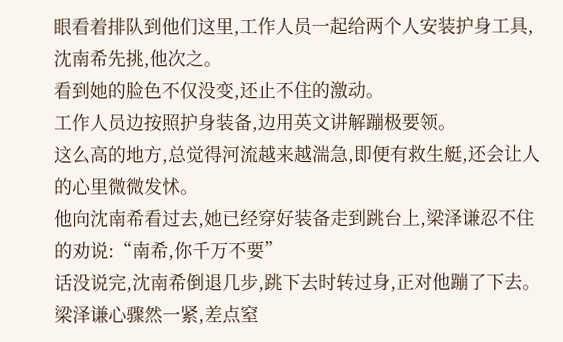眼看着排队到他们这里,工作人员一起给两个人安装护身工具,沈南希先挑,他次之。
看到她的脸色不仅没变,还止不住的激动。
工作人员边按照护身装备,边用英文讲解蹦极要领。
这么高的地方,总觉得河流越来越湍急,即便有救生艇,还会让人的心里微微发怵。
他向沈南希看过去,她已经穿好装备走到跳台上,梁泽谦忍不住的劝说:“南希,你千万不要”
话没说完,沈南希倒退几步,跳下去时转过身,正对他蹦了下去。
梁泽谦心骤然一紧,差点窒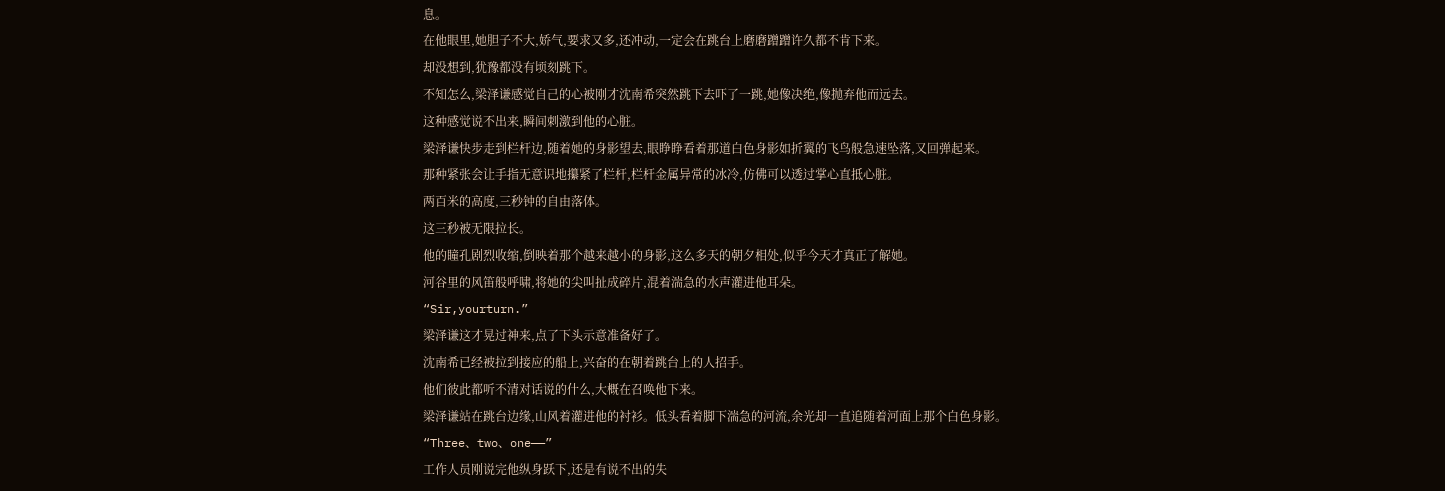息。
在他眼里,她胆子不大,娇气,要求又多,还冲动,一定会在跳台上磨磨蹭蹭许久都不肯下来。
却没想到,犹豫都没有顷刻跳下。
不知怎么,梁泽谦感觉自己的心被刚才沈南希突然跳下去吓了一跳,她像决绝,像抛弃他而远去。
这种感觉说不出来,瞬间刺激到他的心脏。
梁泽谦快步走到栏杆边,随着她的身影望去,眼睁睁看着那道白色身影如折翼的飞鸟般急速坠落,又回弹起来。
那种紧张会让手指无意识地攥紧了栏杆,栏杆金属异常的冰冷,仿佛可以透过掌心直抵心脏。
两百米的高度,三秒钟的自由落体。
这三秒被无限拉长。
他的瞳孔剧烈收缩,倒映着那个越来越小的身影,这么多天的朝夕相处,似乎今天才真正了解她。
河谷里的风笛般呼啸,将她的尖叫扯成碎片,混着湍急的水声灌进他耳朵。
“Sir,yourturn.”
梁泽谦这才晃过神来,点了下头示意准备好了。
沈南希已经被拉到接应的船上,兴奋的在朝着跳台上的人招手。
他们彼此都听不清对话说的什么,大概在召唤他下来。
梁泽谦站在跳台边缘,山风着灌进他的衬衫。低头看着脚下湍急的河流,余光却一直追随着河面上那个白色身影。
“Three、two、one——”
工作人员刚说完他纵身跃下,还是有说不出的失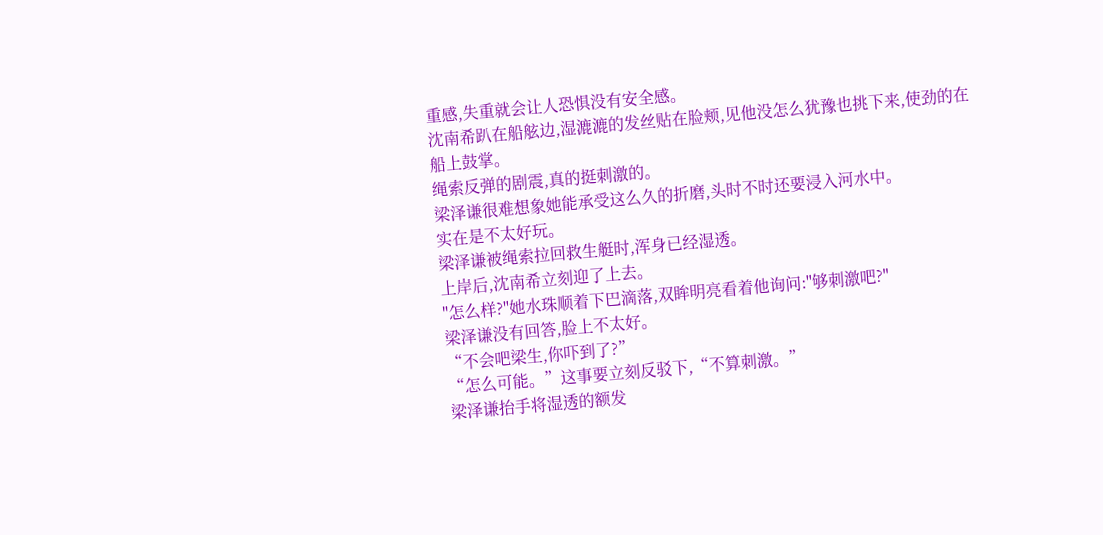重感,失重就会让人恐惧没有安全感。
沈南希趴在船舷边,湿漉漉的发丝贴在脸颊,见他没怎么犹豫也挑下来,使劲的在船上鼓掌。
绳索反弹的剧震,真的挺刺激的。
梁泽谦很难想象她能承受这么久的折磨,头时不时还要浸入河水中。
实在是不太好玩。
梁泽谦被绳索拉回救生艇时,浑身已经湿透。
上岸后,沈南希立刻迎了上去。
"怎么样?"她水珠顺着下巴滴落,双眸明亮看着他询问:"够刺激吧?"
梁泽谦没有回答,脸上不太好。
“不会吧梁生,你吓到了?”
“怎么可能。”这事要立刻反驳下,“不算刺激。”
梁泽谦抬手将湿透的额发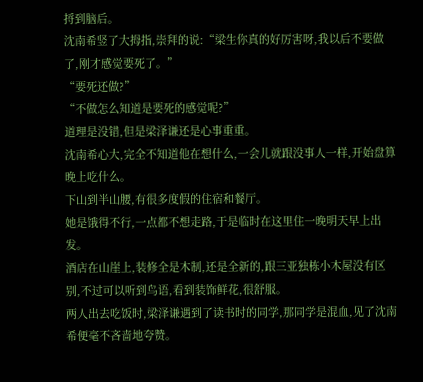捋到脑后。
沈南希竖了大拇指,崇拜的说:“梁生你真的好厉害呀,我以后不要做了,刚才感觉要死了。”
“要死还做?”
“不做怎么知道是要死的感觉呢?”
道理是没错,但是梁泽谦还是心事重重。
沈南希心大,完全不知道他在想什么,一会儿就跟没事人一样,开始盘算晚上吃什么。
下山到半山腰,有很多度假的住宿和餐厅。
她是饿得不行,一点都不想走路,于是临时在这里住一晚明天早上出发。
酒店在山崖上,装修全是木制,还是全新的,跟三亚独栋小木屋没有区别,不过可以听到鸟语,看到装饰鲜花,很舒服。
两人出去吃饭时,梁泽谦遇到了读书时的同学,那同学是混血,见了沈南希便毫不吝啬地夸赞。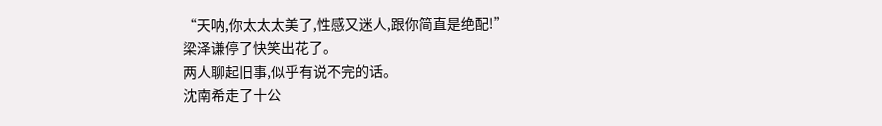“天呐,你太太太美了,性感又迷人,跟你简直是绝配!”
梁泽谦停了快笑出花了。
两人聊起旧事,似乎有说不完的话。
沈南希走了十公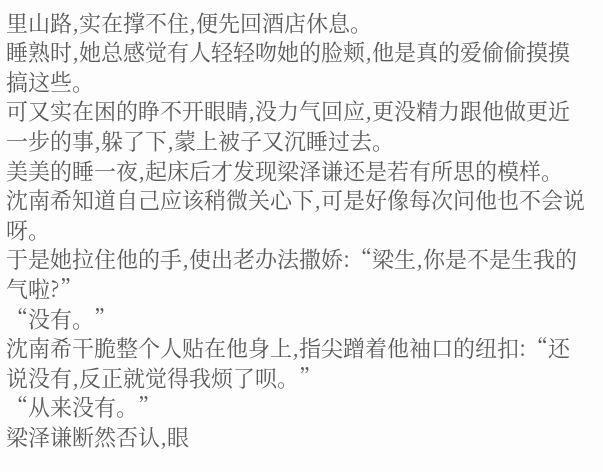里山路,实在撑不住,便先回酒店休息。
睡熟时,她总感觉有人轻轻吻她的脸颊,他是真的爱偷偷摸摸搞这些。
可又实在困的睁不开眼睛,没力气回应,更没精力跟他做更近一步的事,躲了下,蒙上被子又沉睡过去。
美美的睡一夜,起床后才发现梁泽谦还是若有所思的模样。
沈南希知道自己应该稍微关心下,可是好像每次问他也不会说呀。
于是她拉住他的手,使出老办法撒娇:“梁生,你是不是生我的气啦?”
“没有。”
沈南希干脆整个人贴在他身上,指尖蹭着他袖口的纽扣:“还说没有,反正就觉得我烦了呗。”
“从来没有。”
梁泽谦断然否认,眼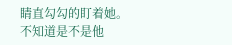睛直勾勾的盯着她。
不知道是不是他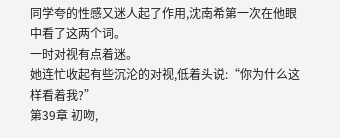同学夸的性感又迷人起了作用,沈南希第一次在他眼中看了这两个词。
一时对视有点着迷。
她连忙收起有些沉沦的对视,低着头说:“你为什么这样看着我?”
第39章 初吻,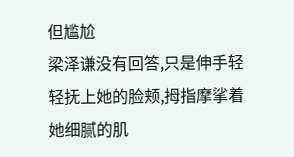但尴尬
梁泽谦没有回答,只是伸手轻轻抚上她的脸颊,拇指摩挲着她细腻的肌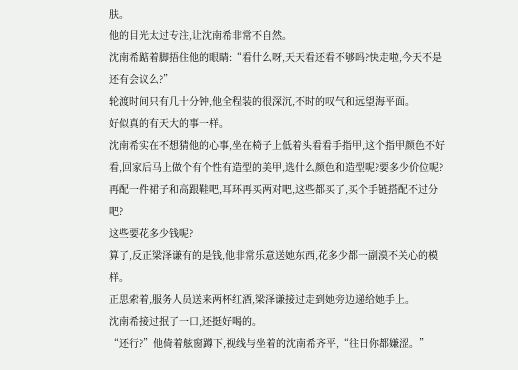肤。
他的目光太过专注,让沈南希非常不自然。
沈南希踮着脚捂住他的眼睛:“看什么呀,天天看还看不够吗?快走啦,今天不是还有会议么?”
轮渡时间只有几十分钟,他全程装的很深沉,不时的叹气和远望海平面。
好似真的有天大的事一样。
沈南希实在不想猜他的心事,坐在椅子上低着头看看手指甲,这个指甲颜色不好看,回家后马上做个有个性有造型的美甲,选什么颜色和造型呢?要多少价位呢?
再配一件裙子和高跟鞋吧,耳环再买两对吧,这些都买了,买个手链搭配不过分吧?
这些要花多少钱呢?
算了,反正梁泽谦有的是钱,他非常乐意送她东西,花多少都一副漠不关心的模样。
正思索着,服务人员送来两杯红酒,梁泽谦接过走到她旁边递给她手上。
沈南希接过抿了一口,还挺好喝的。
“还行?”他倚着舷窗蹲下,视线与坐着的沈南希齐平,“往日你都嫌涩。”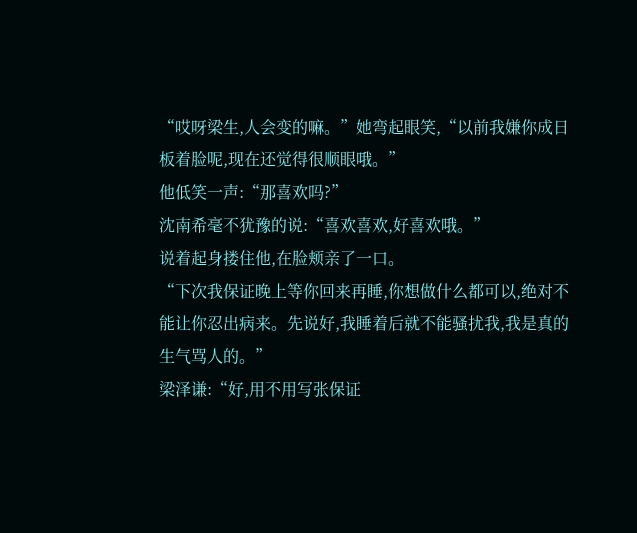“哎呀梁生,人会变的嘛。”她弯起眼笑,“以前我嫌你成日板着脸呢,现在还觉得很顺眼哦。”
他低笑一声:“那喜欢吗?”
沈南希毫不犹豫的说:“喜欢喜欢,好喜欢哦。”
说着起身搂住他,在脸颊亲了一口。
“下次我保证晚上等你回来再睡,你想做什么都可以,绝对不能让你忍出病来。先说好,我睡着后就不能骚扰我,我是真的生气骂人的。”
梁泽谦:“好,用不用写张保证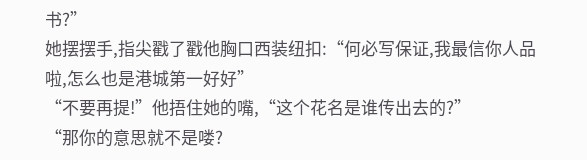书?”
她摆摆手,指尖戳了戳他胸口西装纽扣:“何必写保证,我最信你人品啦,怎么也是港城第一好好”
“不要再提!”他捂住她的嘴,“这个花名是谁传出去的?”
“那你的意思就不是喽?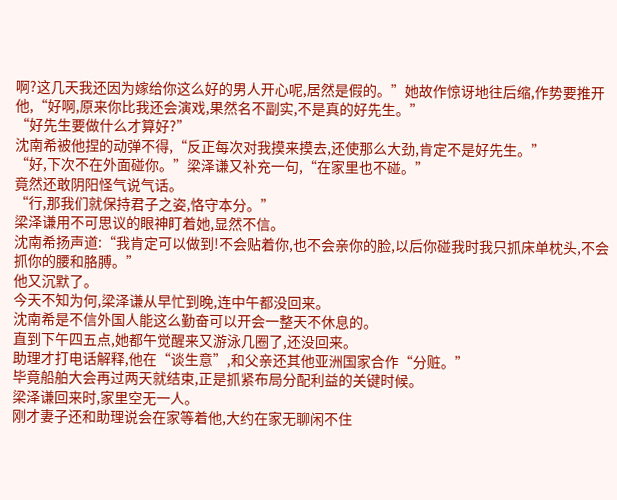啊?这几天我还因为嫁给你这么好的男人开心呢,居然是假的。”她故作惊讶地往后缩,作势要推开他,“好啊,原来你比我还会演戏,果然名不副实,不是真的好先生。”
“好先生要做什么才算好?”
沈南希被他捏的动弹不得,“反正每次对我摸来摸去,还使那么大劲,肯定不是好先生。”
“好,下次不在外面碰你。”梁泽谦又补充一句,“在家里也不碰。”
竟然还敢阴阳怪气说气话。
“行,那我们就保持君子之姿,恪守本分。”
梁泽谦用不可思议的眼神盯着她,显然不信。
沈南希扬声道:“我肯定可以做到!不会贴着你,也不会亲你的脸,以后你碰我时我只抓床单枕头,不会抓你的腰和胳膊。”
他又沉默了。
今天不知为何,梁泽谦从早忙到晚,连中午都没回来。
沈南希是不信外国人能这么勤奋可以开会一整天不休息的。
直到下午四五点,她都午觉醒来又游泳几圈了,还没回来。
助理才打电话解释,他在“谈生意”,和父亲还其他亚洲国家合作“分赃。”
毕竟船舶大会再过两天就结束,正是抓紧布局分配利益的关键时候。
梁泽谦回来时,家里空无一人。
刚才妻子还和助理说会在家等着他,大约在家无聊闲不住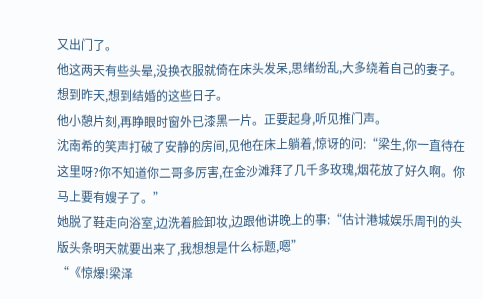又出门了。
他这两天有些头晕,没换衣服就倚在床头发呆,思绪纷乱,大多绕着自己的妻子。
想到昨天,想到结婚的这些日子。
他小憩片刻,再睁眼时窗外已漆黑一片。正要起身,听见推门声。
沈南希的笑声打破了安静的房间,见他在床上躺着,惊讶的问:“梁生,你一直待在这里呀?你不知道你二哥多厉害,在金沙滩拜了几千多玫瑰,烟花放了好久啊。你马上要有嫂子了。”
她脱了鞋走向浴室,边洗着脸卸妆,边跟他讲晚上的事:“估计港城娱乐周刊的头版头条明天就要出来了,我想想是什么标题,嗯”
“《惊爆!梁泽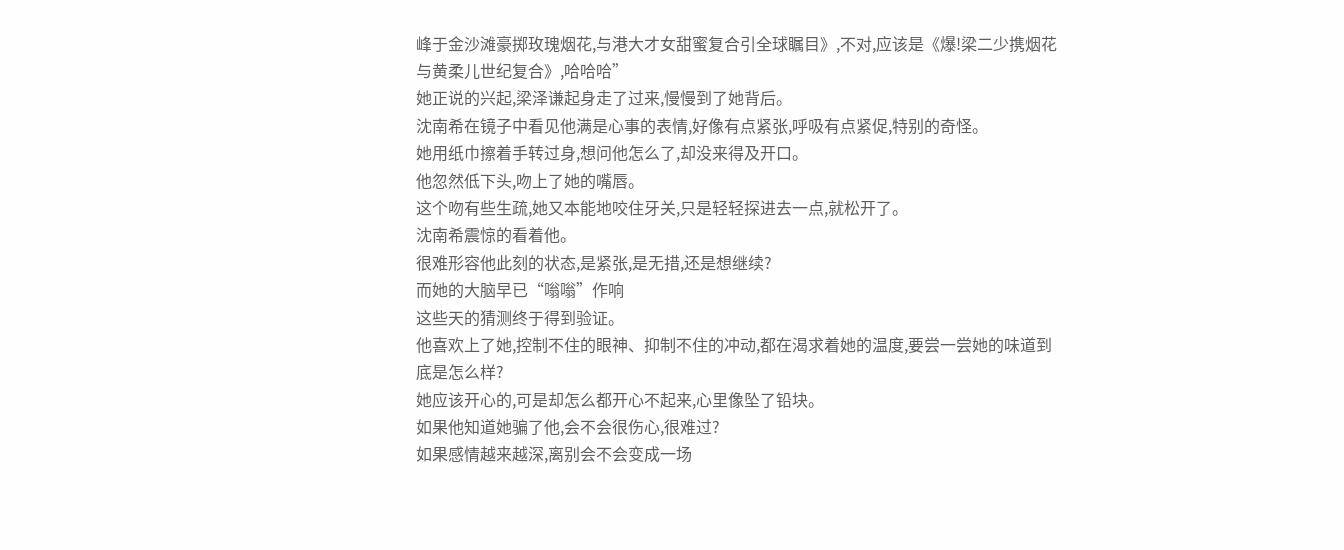峰于金沙滩豪掷玫瑰烟花,与港大才女甜蜜复合引全球瞩目》,不对,应该是《爆!梁二少携烟花与黄柔儿世纪复合》,哈哈哈”
她正说的兴起,梁泽谦起身走了过来,慢慢到了她背后。
沈南希在镜子中看见他满是心事的表情,好像有点紧张,呼吸有点紧促,特别的奇怪。
她用纸巾擦着手转过身,想问他怎么了,却没来得及开口。
他忽然低下头,吻上了她的嘴唇。
这个吻有些生疏,她又本能地咬住牙关,只是轻轻探进去一点,就松开了。
沈南希震惊的看着他。
很难形容他此刻的状态,是紧张,是无措,还是想继续?
而她的大脑早已“嗡嗡”作响
这些天的猜测终于得到验证。
他喜欢上了她,控制不住的眼神、抑制不住的冲动,都在渴求着她的温度,要尝一尝她的味道到底是怎么样?
她应该开心的,可是却怎么都开心不起来,心里像坠了铅块。
如果他知道她骗了他,会不会很伤心,很难过?
如果感情越来越深,离别会不会变成一场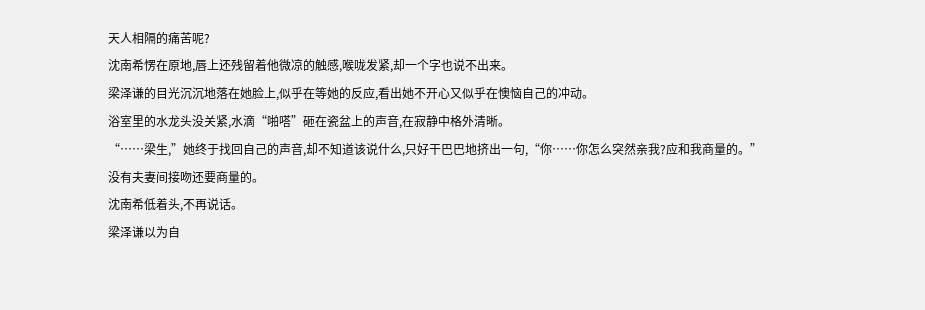天人相隔的痛苦呢?
沈南希愣在原地,唇上还残留着他微凉的触感,喉咙发紧,却一个字也说不出来。
梁泽谦的目光沉沉地落在她脸上,似乎在等她的反应,看出她不开心又似乎在懊恼自己的冲动。
浴室里的水龙头没关紧,水滴“啪嗒”砸在瓷盆上的声音,在寂静中格外清晰。
“……梁生,”她终于找回自己的声音,却不知道该说什么,只好干巴巴地挤出一句,“你……你怎么突然亲我?应和我商量的。”
没有夫妻间接吻还要商量的。
沈南希低着头,不再说话。
梁泽谦以为自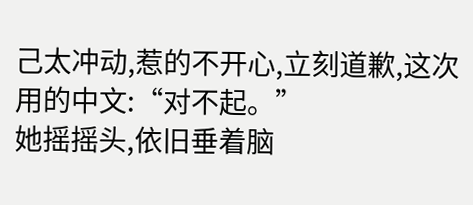己太冲动,惹的不开心,立刻道歉,这次用的中文:“对不起。”
她摇摇头,依旧垂着脑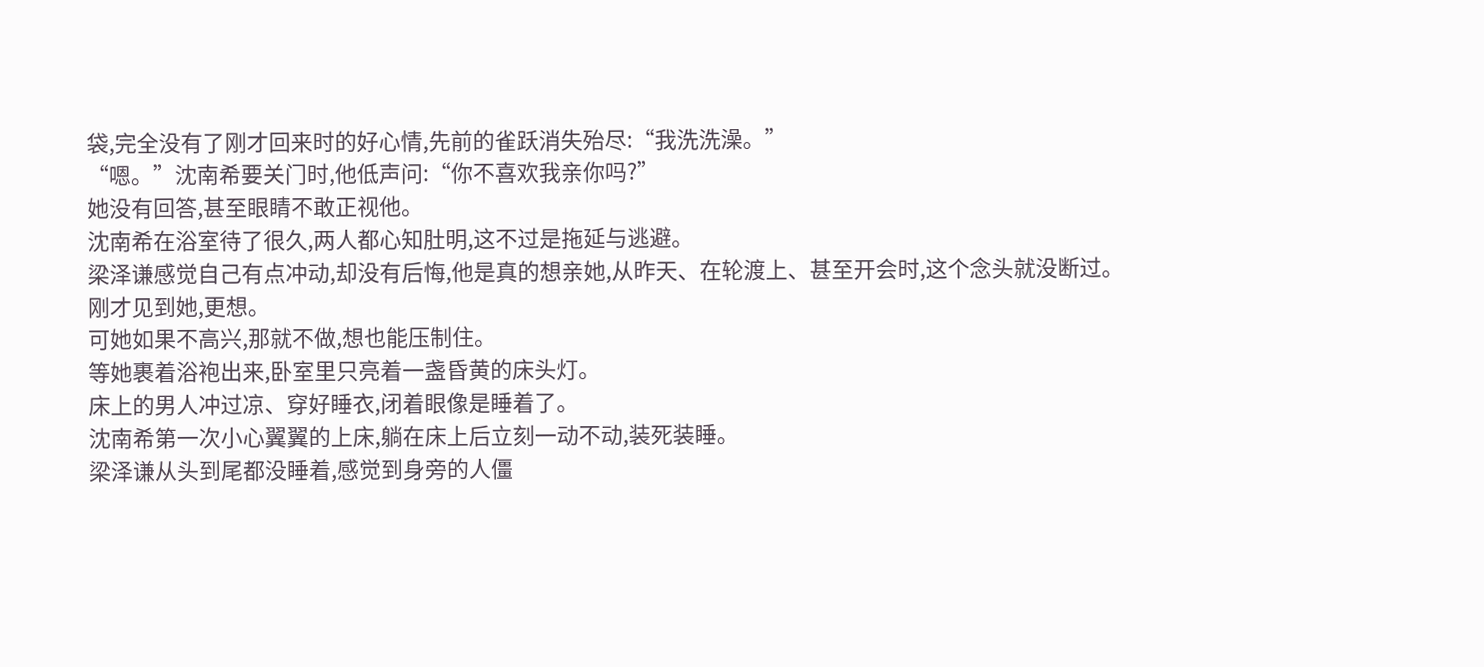袋,完全没有了刚才回来时的好心情,先前的雀跃消失殆尽:“我洗洗澡。”
“嗯。”沈南希要关门时,他低声问:“你不喜欢我亲你吗?”
她没有回答,甚至眼睛不敢正视他。
沈南希在浴室待了很久,两人都心知肚明,这不过是拖延与逃避。
梁泽谦感觉自己有点冲动,却没有后悔,他是真的想亲她,从昨天、在轮渡上、甚至开会时,这个念头就没断过。
刚才见到她,更想。
可她如果不高兴,那就不做,想也能压制住。
等她裹着浴袍出来,卧室里只亮着一盏昏黄的床头灯。
床上的男人冲过凉、穿好睡衣,闭着眼像是睡着了。
沈南希第一次小心翼翼的上床,躺在床上后立刻一动不动,装死装睡。
梁泽谦从头到尾都没睡着,感觉到身旁的人僵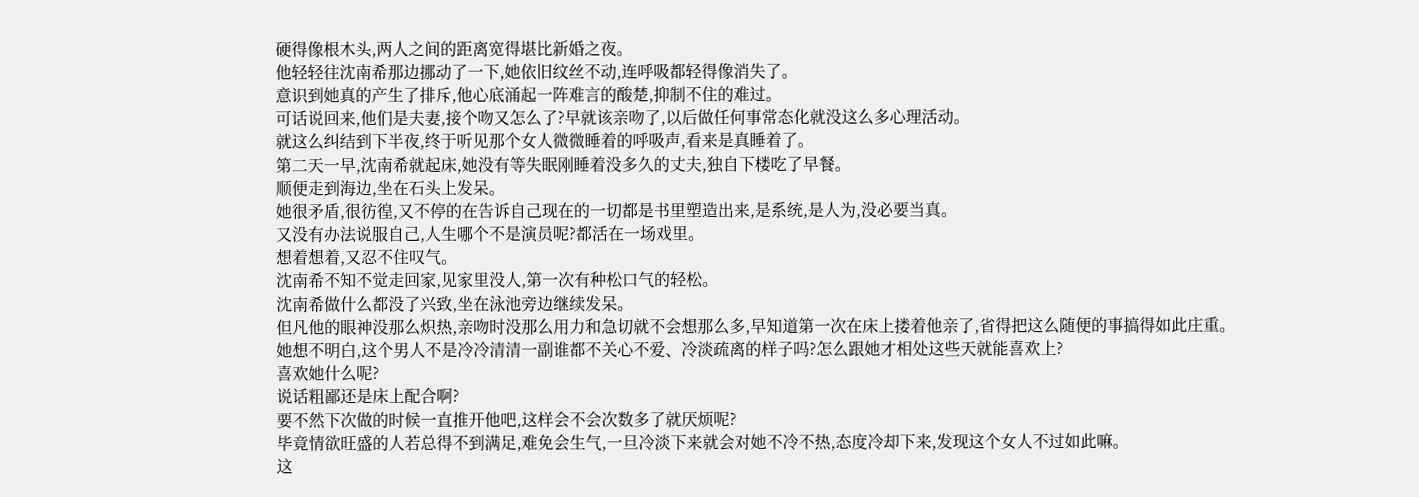硬得像根木头,两人之间的距离宽得堪比新婚之夜。
他轻轻往沈南希那边挪动了一下,她依旧纹丝不动,连呼吸都轻得像消失了。
意识到她真的产生了排斥,他心底涌起一阵难言的酸楚,抑制不住的难过。
可话说回来,他们是夫妻,接个吻又怎么了?早就该亲吻了,以后做任何事常态化就没这么多心理活动。
就这么纠结到下半夜,终于听见那个女人微微睡着的呼吸声,看来是真睡着了。
第二天一早,沈南希就起床,她没有等失眠刚睡着没多久的丈夫,独自下楼吃了早餐。
顺便走到海边,坐在石头上发呆。
她很矛盾,很彷徨,又不停的在告诉自己现在的一切都是书里塑造出来,是系统,是人为,没必要当真。
又没有办法说服自己,人生哪个不是演员呢?都活在一场戏里。
想着想着,又忍不住叹气。
沈南希不知不觉走回家,见家里没人,第一次有种松口气的轻松。
沈南希做什么都没了兴致,坐在泳池旁边继续发呆。
但凡他的眼神没那么炽热,亲吻时没那么用力和急切就不会想那么多,早知道第一次在床上搂着他亲了,省得把这么随便的事搞得如此庄重。
她想不明白,这个男人不是冷冷清清一副谁都不关心不爱、冷淡疏离的样子吗?怎么跟她才相处这些天就能喜欢上?
喜欢她什么呢?
说话粗鄙还是床上配合啊?
要不然下次做的时候一直推开他吧,这样会不会次数多了就厌烦呢?
毕竟情欲旺盛的人若总得不到满足,难免会生气,一旦冷淡下来就会对她不冷不热,态度冷却下来,发现这个女人不过如此嘛。
这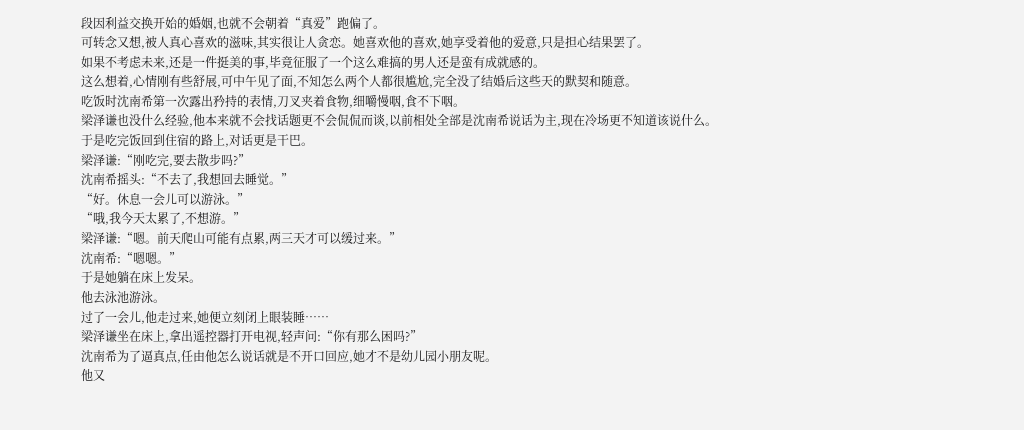段因利益交换开始的婚姻,也就不会朝着“真爱”跑偏了。
可转念又想,被人真心喜欢的滋味,其实很让人贪恋。她喜欢他的喜欢,她享受着他的爱意,只是担心结果罢了。
如果不考虑未来,还是一件挺美的事,毕竟征服了一个这么难搞的男人还是蛮有成就感的。
这么想着,心情刚有些舒展,可中午见了面,不知怎么两个人都很尴尬,完全没了结婚后这些天的默契和随意。
吃饭时沈南希第一次露出矜持的表情,刀叉夹着食物,细嚼慢咽,食不下咽。
梁泽谦也没什么经验,他本来就不会找话题更不会侃侃而谈,以前相处全部是沈南希说话为主,现在冷场更不知道该说什么。
于是吃完饭回到住宿的路上,对话更是干巴。
梁泽谦:“刚吃完,要去散步吗?”
沈南希摇头:“不去了,我想回去睡觉。”
“好。休息一会儿可以游泳。”
“哦,我今天太累了,不想游。”
梁泽谦:“嗯。前天爬山可能有点累,两三天才可以缓过来。”
沈南希:“嗯嗯。”
于是她躺在床上发呆。
他去泳池游泳。
过了一会儿,他走过来,她便立刻闭上眼装睡……
梁泽谦坐在床上,拿出遥控器打开电视,轻声问:“你有那么困吗?”
沈南希为了逼真点,任由他怎么说话就是不开口回应,她才不是幼儿园小朋友呢。
他又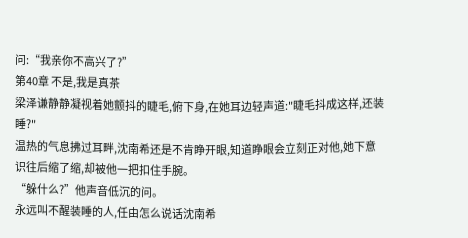问:“我亲你不高兴了?”
第40章 不是,我是真茶
梁泽谦静静凝视着她颤抖的睫毛,俯下身,在她耳边轻声道:"睫毛抖成这样,还装睡?"
温热的气息拂过耳畔,沈南希还是不肯睁开眼,知道睁眼会立刻正对他,她下意识往后缩了缩,却被他一把扣住手腕。
“躲什么?”他声音低沉的问。
永远叫不醒装睡的人,任由怎么说话沈南希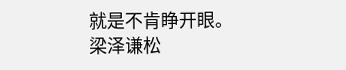就是不肯睁开眼。
梁泽谦松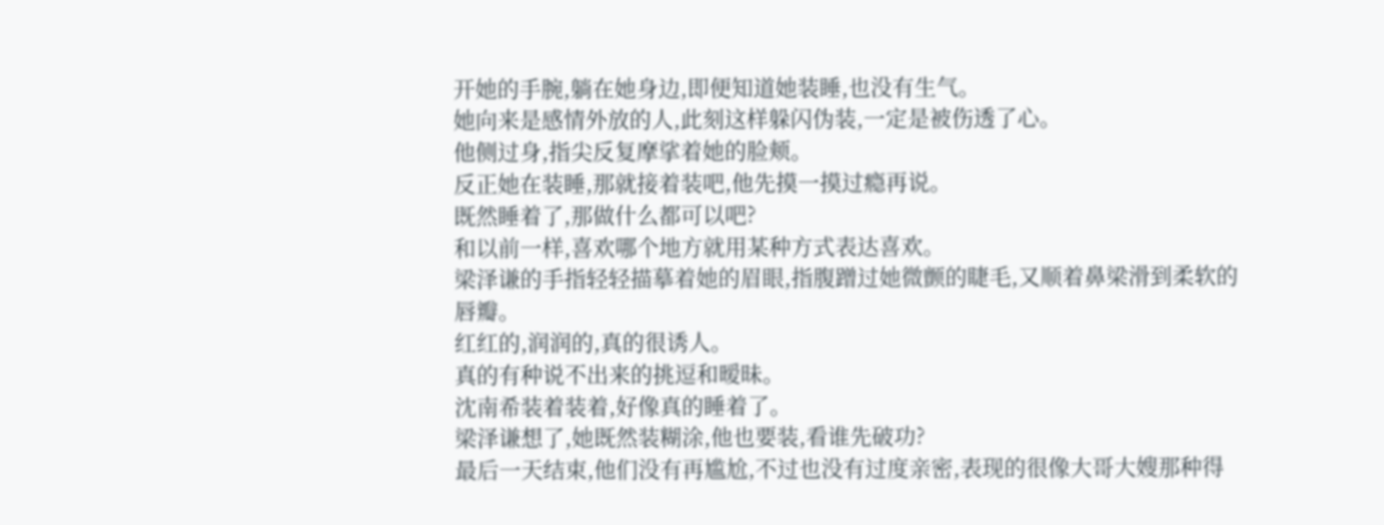开她的手腕,躺在她身边,即便知道她装睡,也没有生气。
她向来是感情外放的人,此刻这样躲闪伪装,一定是被伤透了心。
他侧过身,指尖反复摩挲着她的脸颊。
反正她在装睡,那就接着装吧,他先摸一摸过瘾再说。
既然睡着了,那做什么都可以吧?
和以前一样,喜欢哪个地方就用某种方式表达喜欢。
梁泽谦的手指轻轻描摹着她的眉眼,指腹蹭过她微颤的睫毛,又顺着鼻梁滑到柔软的唇瓣。
红红的,润润的,真的很诱人。
真的有种说不出来的挑逗和暧昧。
沈南希装着装着,好像真的睡着了。
梁泽谦想了,她既然装糊涂,他也要装,看谁先破功?
最后一天结束,他们没有再尴尬,不过也没有过度亲密,表现的很像大哥大嫂那种得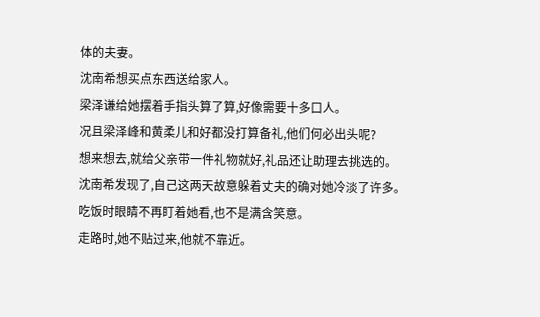体的夫妻。
沈南希想买点东西送给家人。
梁泽谦给她摆着手指头算了算,好像需要十多口人。
况且梁泽峰和黄柔儿和好都没打算备礼,他们何必出头呢?
想来想去,就给父亲带一件礼物就好,礼品还让助理去挑选的。
沈南希发现了,自己这两天故意躲着丈夫的确对她冷淡了许多。
吃饭时眼睛不再盯着她看,也不是满含笑意。
走路时,她不贴过来,他就不靠近。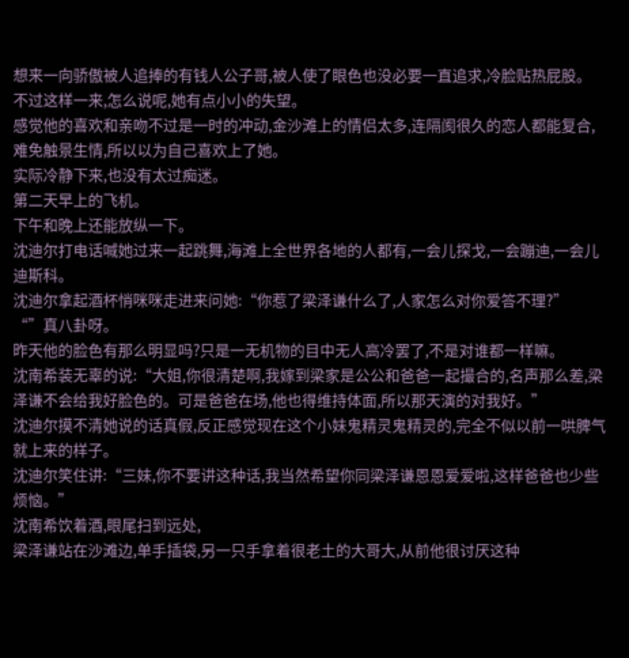想来一向骄傲被人追捧的有钱人公子哥,被人使了眼色也没必要一直追求,冷脸贴热屁股。
不过这样一来,怎么说呢,她有点小小的失望。
感觉他的喜欢和亲吻不过是一时的冲动,金沙滩上的情侣太多,连隔阂很久的恋人都能复合,难免触景生情,所以以为自己喜欢上了她。
实际冷静下来,也没有太过痴迷。
第二天早上的飞机。
下午和晚上还能放纵一下。
沈迪尔打电话喊她过来一起跳舞,海滩上全世界各地的人都有,一会儿探戈,一会蹦迪,一会儿迪斯科。
沈迪尔拿起酒杯悄咪咪走进来问她:“你惹了梁泽谦什么了,人家怎么对你爱答不理?”
“”真八卦呀。
昨天他的脸色有那么明显吗?只是一无机物的目中无人高冷罢了,不是对谁都一样嘛。
沈南希装无辜的说:“大姐,你很清楚啊,我嫁到梁家是公公和爸爸一起撮合的,名声那么差,梁泽谦不会给我好脸色的。可是爸爸在场,他也得维持体面,所以那天演的对我好。”
沈迪尔摸不清她说的话真假,反正感觉现在这个小妹鬼精灵鬼精灵的,完全不似以前一哄脾气就上来的样子。
沈迪尔笑住讲:“三妹,你不要讲这种话,我当然希望你同梁泽谦恩恩爱爱啦,这样爸爸也少些烦恼。”
沈南希饮着酒,眼尾扫到远处,
梁泽谦站在沙滩边,单手插袋,另一只手拿着很老土的大哥大,从前他很讨厌这种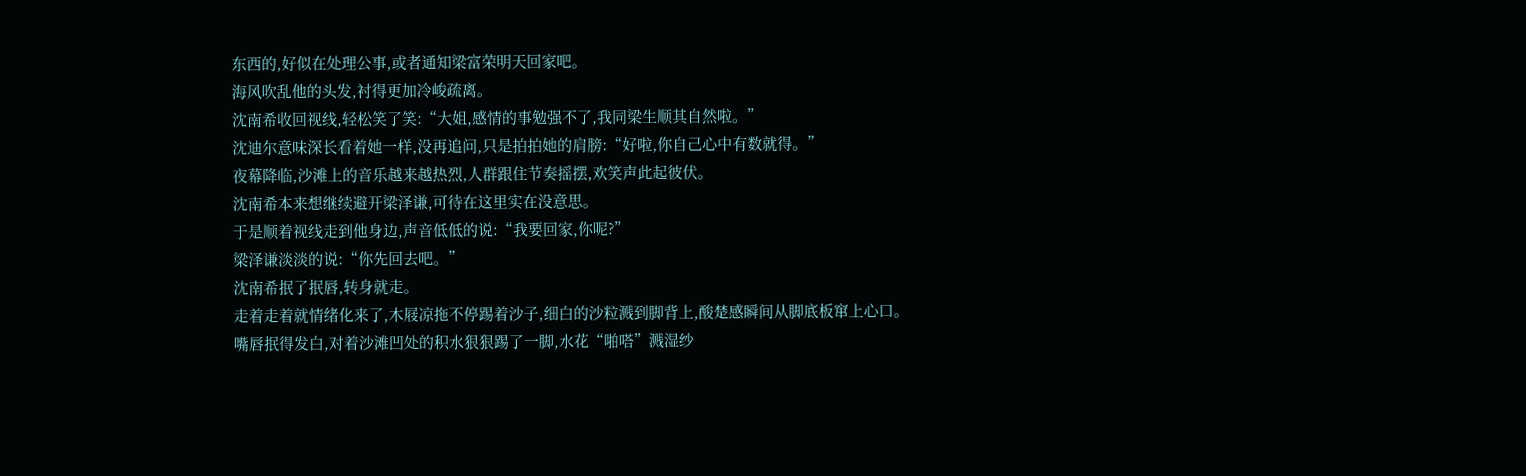东西的,好似在处理公事,或者通知梁富荣明天回家吧。
海风吹乱他的头发,衬得更加冷峻疏离。
沈南希收回视线,轻松笑了笑:“大姐,感情的事勉强不了,我同梁生顺其自然啦。”
沈迪尔意味深长看着她一样,没再追问,只是拍拍她的肩膀:“好啦,你自己心中有数就得。”
夜幕降临,沙滩上的音乐越来越热烈,人群跟住节奏摇摆,欢笑声此起彼伏。
沈南希本来想继续避开梁泽谦,可待在这里实在没意思。
于是顺着视线走到他身边,声音低低的说:“我要回家,你呢?”
梁泽谦淡淡的说:“你先回去吧。”
沈南希抿了抿唇,转身就走。
走着走着就情绪化来了,木屐凉拖不停踢着沙子,细白的沙粒溅到脚背上,酸楚感瞬间从脚底板窜上心口。
嘴唇抿得发白,对着沙滩凹处的积水狠狠踢了一脚,水花“啪嗒”溅湿纱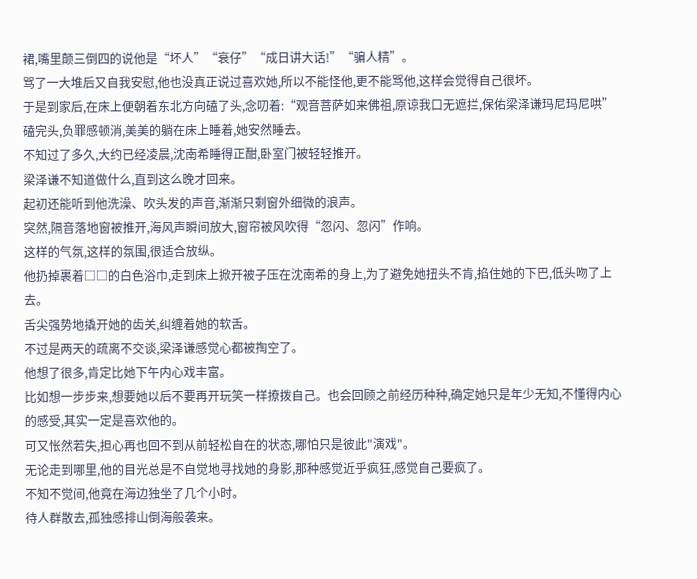裙,嘴里颠三倒四的说他是“坏人”“衰仔”“成日讲大话!”“骗人精”。
骂了一大堆后又自我安慰,他也没真正说过喜欢她,所以不能怪他,更不能骂他,这样会觉得自己很坏。
于是到家后,在床上便朝着东北方向磕了头,念叨着:“观音菩萨如来佛祖,原谅我口无遮拦,保佑梁泽谦玛尼玛尼哄”
磕完头,负罪感顿消,美美的躺在床上睡着,她安然睡去。
不知过了多久,大约已经凌晨,沈南希睡得正酣,卧室门被轻轻推开。
梁泽谦不知道做什么,直到这么晚才回来。
起初还能听到他洗澡、吹头发的声音,渐渐只剩窗外细微的浪声。
突然,隔音落地窗被推开,海风声瞬间放大,窗帘被风吹得“忽闪、忽闪”作响。
这样的气氛,这样的氛围,很适合放纵。
他扔掉裹着□□的白色浴巾,走到床上掀开被子压在沈南希的身上,为了避免她扭头不肯,掐住她的下巴,低头吻了上去。
舌尖强势地撬开她的齿关,纠缠着她的软舌。
不过是两天的疏离不交谈,梁泽谦感觉心都被掏空了。
他想了很多,肯定比她下午内心戏丰富。
比如想一步步来,想要她以后不要再开玩笑一样撩拨自己。也会回顾之前经历种种,确定她只是年少无知,不懂得内心的感受,其实一定是喜欢他的。
可又怅然若失,担心再也回不到从前轻松自在的状态,哪怕只是彼此"演戏"。
无论走到哪里,他的目光总是不自觉地寻找她的身影,那种感觉近乎疯狂,感觉自己要疯了。
不知不觉间,他竟在海边独坐了几个小时。
待人群散去,孤独感排山倒海般袭来。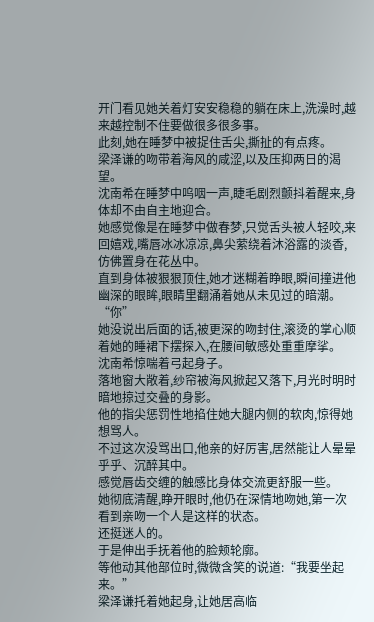开门看见她关着灯安安稳稳的躺在床上,洗澡时,越来越控制不住要做很多很多事。
此刻,她在睡梦中被捉住舌尖,撕扯的有点疼。
梁泽谦的吻带着海风的咸涩,以及压抑两日的渴望。
沈南希在睡梦中呜咽一声,睫毛剧烈颤抖着醒来,身体却不由自主地迎合。
她感觉像是在睡梦中做春梦,只觉舌头被人轻咬,来回嬉戏,嘴唇冰冰凉凉,鼻尖萦绕着沐浴露的淡香,仿佛置身在花丛中。
直到身体被狠狠顶住,她才迷糊着睁眼,瞬间撞进他幽深的眼眸,眼睛里翻涌着她从未见过的暗潮。
“你”
她没说出后面的话,被更深的吻封住,滚烫的掌心顺着她的睡裙下摆探入,在腰间敏感处重重摩挲。
沈南希惊喘着弓起身子。
落地窗大敞着,纱帘被海风掀起又落下,月光时明时暗地掠过交叠的身影。
他的指尖惩罚性地掐住她大腿内侧的软肉,惊得她想骂人。
不过这次没骂出口,他亲的好厉害,居然能让人晕晕乎乎、沉醉其中。
感觉唇齿交缠的触感比身体交流更舒服一些。
她彻底清醒,睁开眼时,他仍在深情地吻她,第一次看到亲吻一个人是这样的状态。
还挺迷人的。
于是伸出手抚着他的脸颊轮廓。
等他动其他部位时,微微含笑的说道:“我要坐起来。”
梁泽谦托着她起身,让她居高临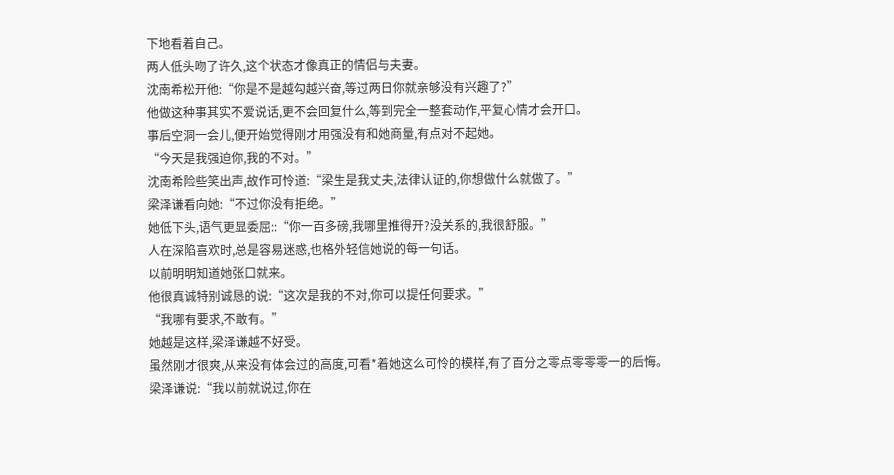下地看着自己。
两人低头吻了许久,这个状态才像真正的情侣与夫妻。
沈南希松开他:“你是不是越勾越兴奋,等过两日你就亲够没有兴趣了?”
他做这种事其实不爱说话,更不会回复什么,等到完全一整套动作,平复心情才会开口。
事后空洞一会儿,便开始觉得刚才用强没有和她商量,有点对不起她。
“今天是我强迫你,我的不对。”
沈南希险些笑出声,故作可怜道:“梁生是我丈夫,法律认证的,你想做什么就做了。”
梁泽谦看向她:“不过你没有拒绝。”
她低下头,语气更显委屈::“你一百多磅,我哪里推得开?没关系的,我很舒服。”
人在深陷喜欢时,总是容易迷惑,也格外轻信她说的每一句话。
以前明明知道她张口就来。
他很真诚特别诚恳的说:“这次是我的不对,你可以提任何要求。”
“我哪有要求,不敢有。”
她越是这样,梁泽谦越不好受。
虽然刚才很爽,从来没有体会过的高度,可看*着她这么可怜的模样,有了百分之零点零零零一的后悔。
梁泽谦说:“我以前就说过,你在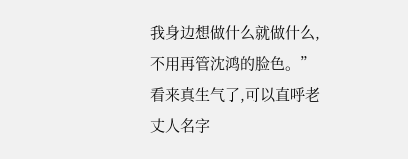我身边想做什么就做什么,不用再管沈鸿的脸色。”
看来真生气了,可以直呼老丈人名字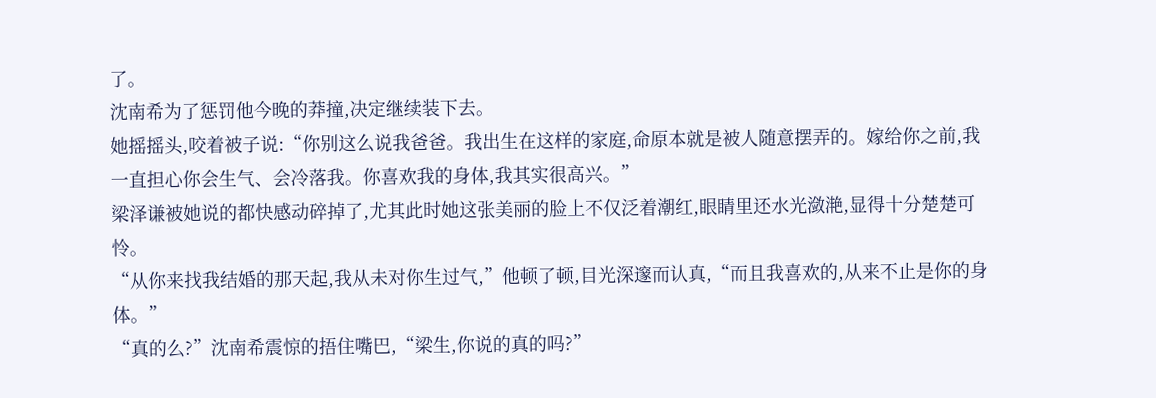了。
沈南希为了惩罚他今晚的莽撞,决定继续装下去。
她摇摇头,咬着被子说:“你别这么说我爸爸。我出生在这样的家庭,命原本就是被人随意摆弄的。嫁给你之前,我一直担心你会生气、会冷落我。你喜欢我的身体,我其实很高兴。”
梁泽谦被她说的都快感动碎掉了,尤其此时她这张美丽的脸上不仅泛着潮红,眼睛里还水光潋滟,显得十分楚楚可怜。
“从你来找我结婚的那天起,我从未对你生过气,”他顿了顿,目光深邃而认真,“而且我喜欢的,从来不止是你的身体。”
“真的么?”沈南希震惊的捂住嘴巴,“梁生,你说的真的吗?”